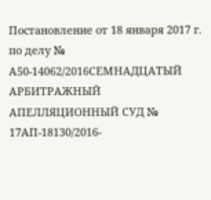Постановление от 18 января 2017 г. по делу № А50-14062/2016СЕМНАДЦАТЫЙ АРБИТРАЖНЫЙ АПЕЛЛЯЦИОННЫЙ СУД № 17АП-18130/2016-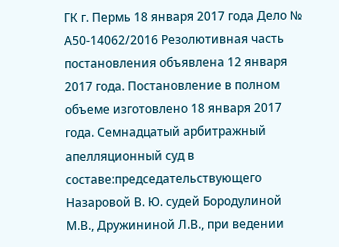ГК г. Пермь 18 января 2017 года Дело № А50-14062/2016 Резолютивная часть постановления объявлена 12 января 2017 года. Постановление в полном объеме изготовлено 18 января 2017 года. Семнадцатый арбитражный апелляционный суд в составе:председательствующего Назаровой В. Ю. судей Бородулиной М.В., Дружининой Л.В., при ведении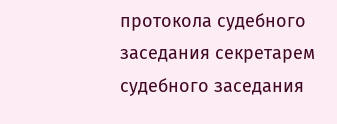протокола судебного заседания секретарем судебного заседания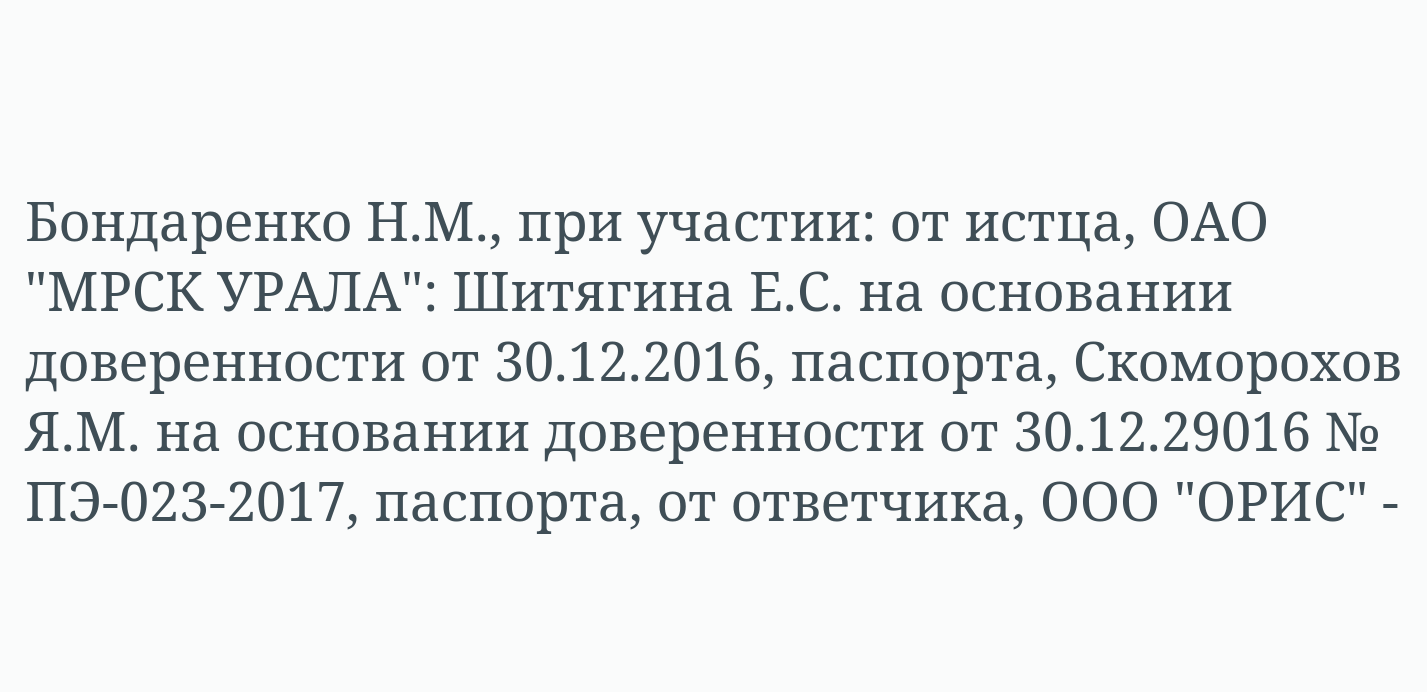Бондаренко Н.М., при участии: от истца, ОАО "МРСК УРАЛА": Шитягина Е.С. на основании доверенности от 30.12.2016, паспорта, Скоморохов Я.М. на основании доверенности от 30.12.29016 № ПЭ-023-2017, паспорта, от ответчика, ООО "ОРИС" -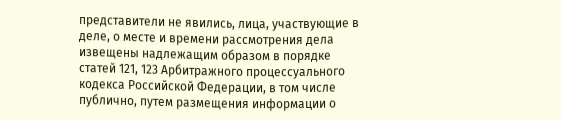представители не явились, лица, участвующие в деле, о месте и времени рассмотрения дела извещены надлежащим образом в порядке статей 121, 123 Арбитражного процессуального кодекса Российской Федерации, в том числе публично, путем размещения информации о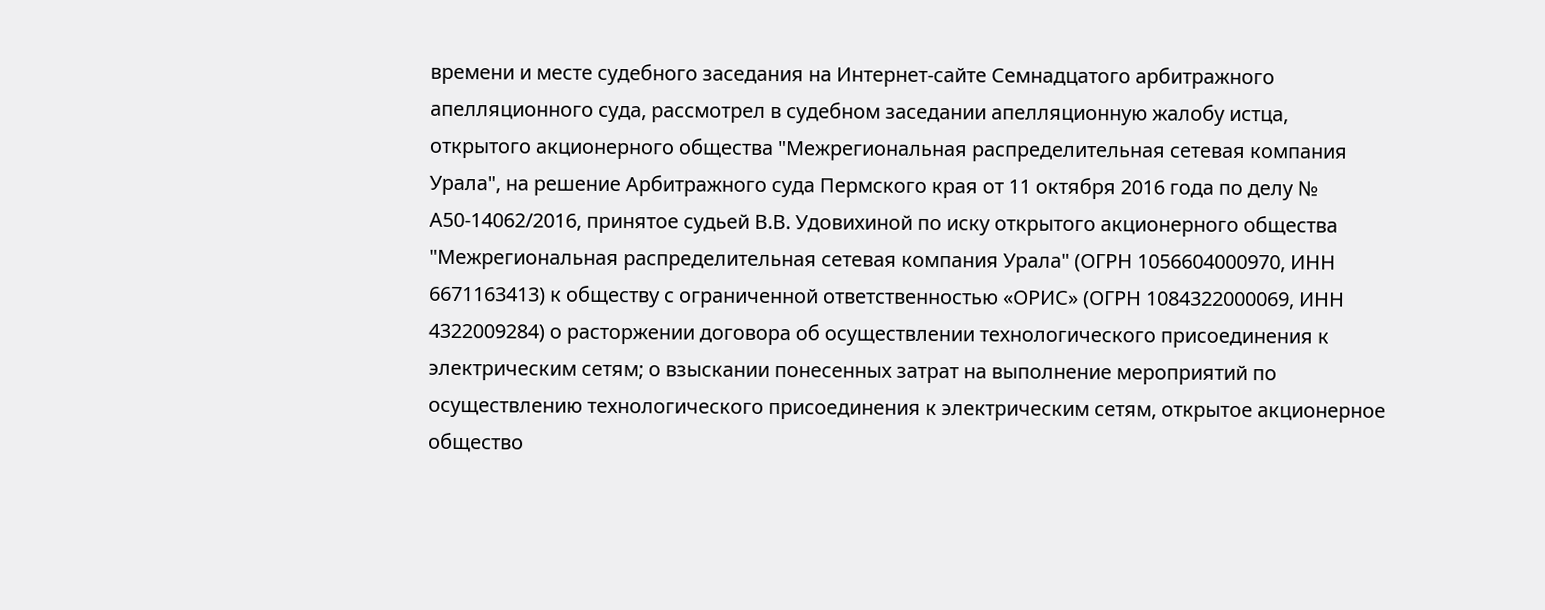времени и месте судебного заседания на Интернет-сайте Семнадцатого арбитражного апелляционного суда, рассмотрел в судебном заседании апелляционную жалобу истца, открытого акционерного общества "Межрегиональная распределительная сетевая компания Урала", на решение Арбитражного суда Пермского края от 11 октября 2016 года по делу № А50-14062/2016, принятое судьей В.В. Удовихиной по иску открытого акционерного общества "Межрегиональная распределительная сетевая компания Урала" (ОГРН 1056604000970, ИНН 6671163413) к обществу с ограниченной ответственностью «ОРИС» (ОГРН 1084322000069, ИНН 4322009284) о расторжении договора об осуществлении технологического присоединения к электрическим сетям; о взыскании понесенных затрат на выполнение мероприятий по осуществлению технологического присоединения к электрическим сетям, открытое акционерное общество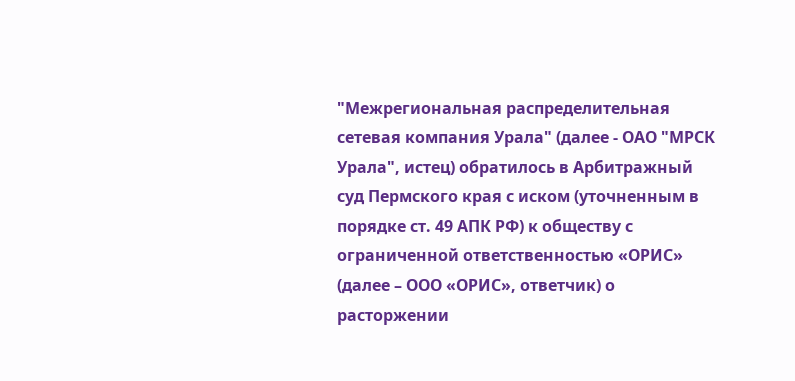"Межрегиональная распределительная сетевая компания Урала" (далее - ОАО "МРСК Урала", истец) обратилось в Арбитражный суд Пермского края с иском (уточненным в порядке ст. 49 АПК РФ) к обществу с ограниченной ответственностью «ОРИС» (далее – ООО «ОРИС», ответчик) о расторжении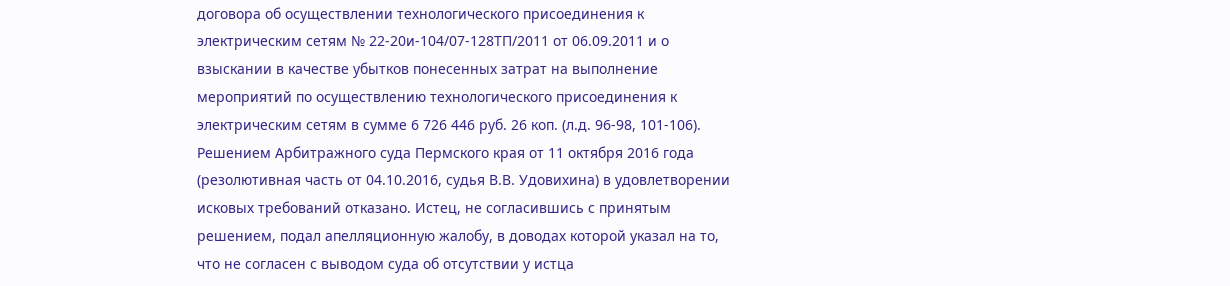договора об осуществлении технологического присоединения к электрическим сетям № 22-20и-104/07-128ТП/2011 от 06.09.2011 и о взыскании в качестве убытков понесенных затрат на выполнение мероприятий по осуществлению технологического присоединения к электрическим сетям в сумме 6 726 446 руб. 26 коп. (л.д. 96-98, 101-106). Решением Арбитражного суда Пермского края от 11 октября 2016 года (резолютивная часть от 04.10.2016, судья В.В. Удовихина) в удовлетворении исковых требований отказано. Истец, не согласившись с принятым решением, подал апелляционную жалобу, в доводах которой указал на то, что не согласен с выводом суда об отсутствии у истца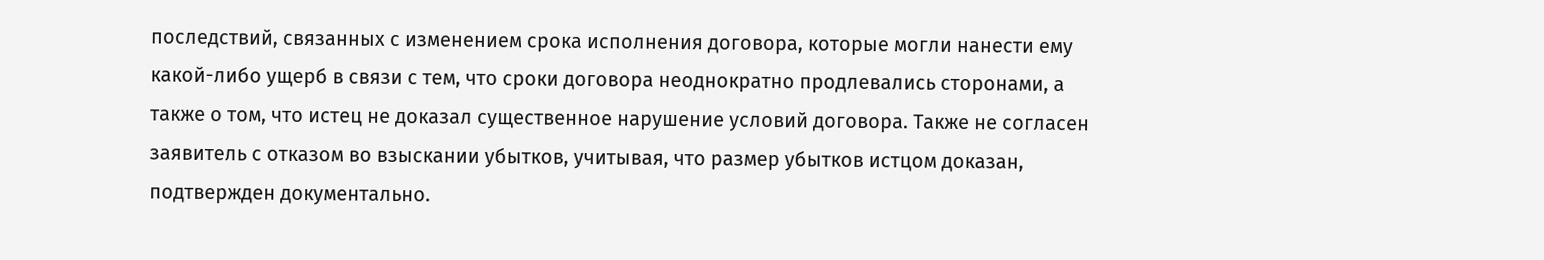последствий, связанных с изменением срока исполнения договора, которые могли нанести ему какой-либо ущерб в связи с тем, что сроки договора неоднократно продлевались сторонами, а также о том, что истец не доказал существенное нарушение условий договора. Также не согласен заявитель с отказом во взыскании убытков, учитывая, что размер убытков истцом доказан, подтвержден документально.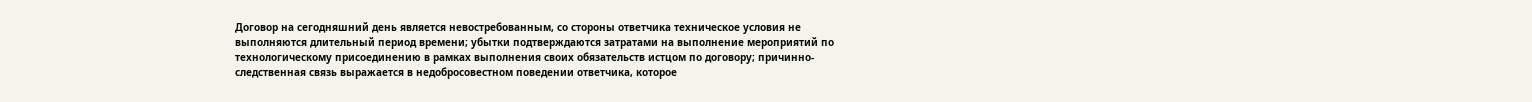Договор на сегодняшний день является невостребованным, со стороны ответчика техническое условия не выполняются длительный период времени; убытки подтверждаются затратами на выполнение мероприятий по технологическому присоединению в рамках выполнения своих обязательств истцом по договору; причинно-следственная связь выражается в недобросовестном поведении ответчика, которое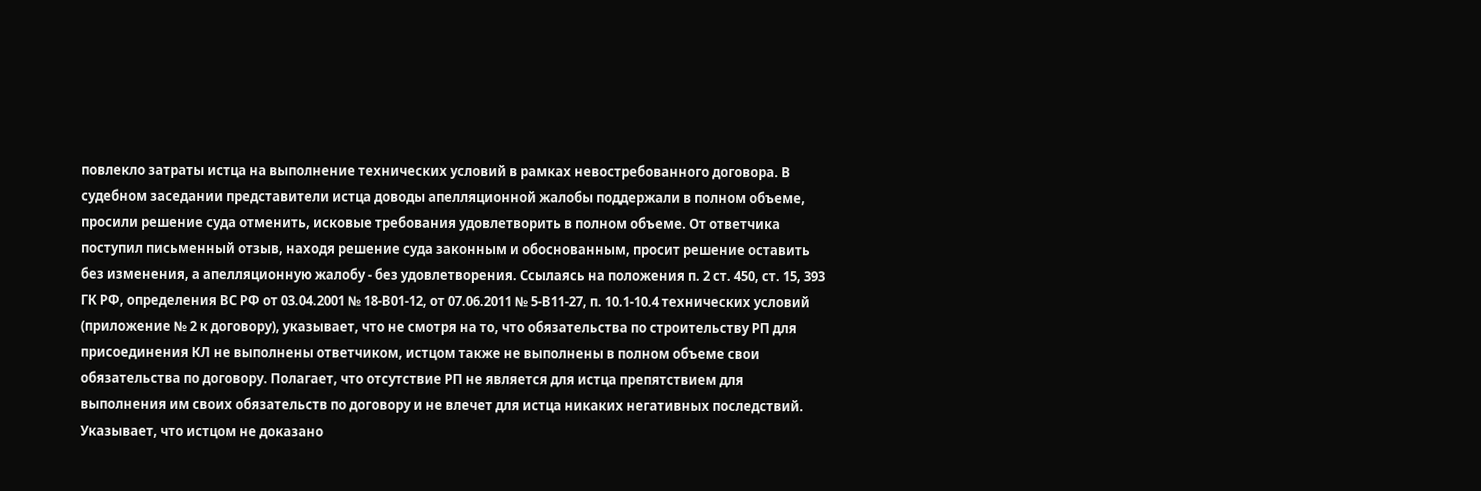повлекло затраты истца на выполнение технических условий в рамках невостребованного договора. В судебном заседании представители истца доводы апелляционной жалобы поддержали в полном объеме, просили решение суда отменить, исковые требования удовлетворить в полном объеме. От ответчика поступил письменный отзыв, находя решение суда законным и обоснованным, просит решение оставить без изменения, а апелляционную жалобу - без удовлетворения. Ссылаясь на положения п. 2 ст. 450, ст. 15, 393 ГК РФ, определения ВС РФ от 03.04.2001 № 18-В01-12, от 07.06.2011 № 5-В11-27, п. 10.1-10.4 технических условий (приложение № 2 к договору), указывает, что не смотря на то, что обязательства по строительству РП для присоединения КЛ не выполнены ответчиком, истцом также не выполнены в полном объеме свои обязательства по договору. Полагает, что отсутствие РП не является для истца препятствием для выполнения им своих обязательств по договору и не влечет для истца никаких негативных последствий. Указывает, что истцом не доказано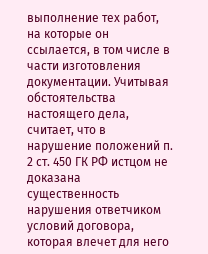выполнение тех работ, на которые он ссылается, в том числе в части изготовления документации. Учитывая обстоятельства настоящего дела, считает, что в нарушение положений п. 2 ст. 450 ГК РФ истцом не доказана существенность нарушения ответчиком условий договора, которая влечет для него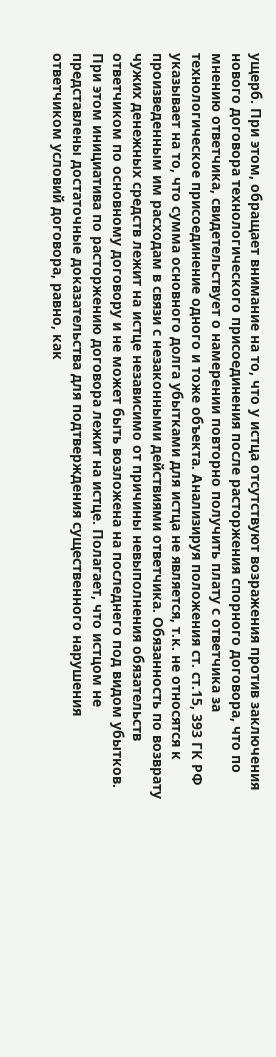ущерб. При этом, обращает внимание на то, что у истца отсутствуют возражения против заключения нового договора технологического присоединения после расторжения спорного договора, что по мнению ответчика, свидетельствует о намерении повторно получить плату с ответчика за технологическое присоединение одного и тоже объекта. Анализируя положения ст. ст.15, 393 ГК РФ указывает на то, что сумма основного долга убытками для истца не является, т.к. не относятся к произведенным им расходам в связи с незаконными действиями ответчика. Обязанность по возврату чужих денежных средств лежит на истце независимо от причины невыполнения обязательств ответчиком по основному договору и не может быть возложена на последнего под видом убытков. При этом инициатива по расторжению договора лежит на истце. Полагает, что истцом не представлены достаточные доказательства для подтверждения существенного нарушения ответчиком условий договора, равно, как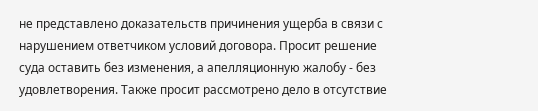не представлено доказательств причинения ущерба в связи с нарушением ответчиком условий договора. Просит решение суда оставить без изменения, а апелляционную жалобу - без удовлетворения. Также просит рассмотрено дело в отсутствие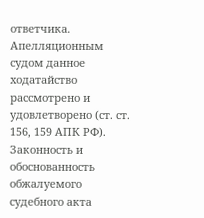ответчика. Апелляционным судом данное ходатайство рассмотрено и удовлетворено (ст. ст. 156, 159 АПК РФ). Законность и обоснованность обжалуемого судебного акта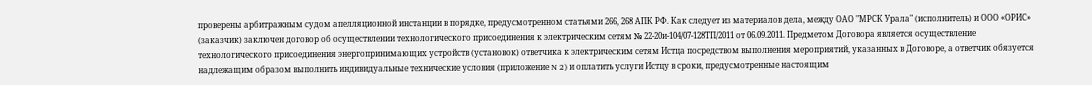проверены арбитражным судом апелляционной инстанции в порядке, предусмотренном статьями 266, 268 АПК РФ. Как следует из материалов дела, между ОАО "МРСК Урала" (исполнитель) и ООО «ОРИС» (заказчик) заключен договор об осуществлении технологического присоединения к электрическим сетям № 22-20и-104/07-128ТП/2011 от 06.09.2011. Предметом Договора является осуществление технологического присоединения энергопринимающих устройств (установок) ответчика к электрическим сетям Истца посредством выполнения мероприятий, указанных в Договоре, а ответчик обязуется надлежащим образом выполнить индивидуальные технические условия (приложение N 2) и оплатить услуги Истцу в сроки, предусмотренные настоящим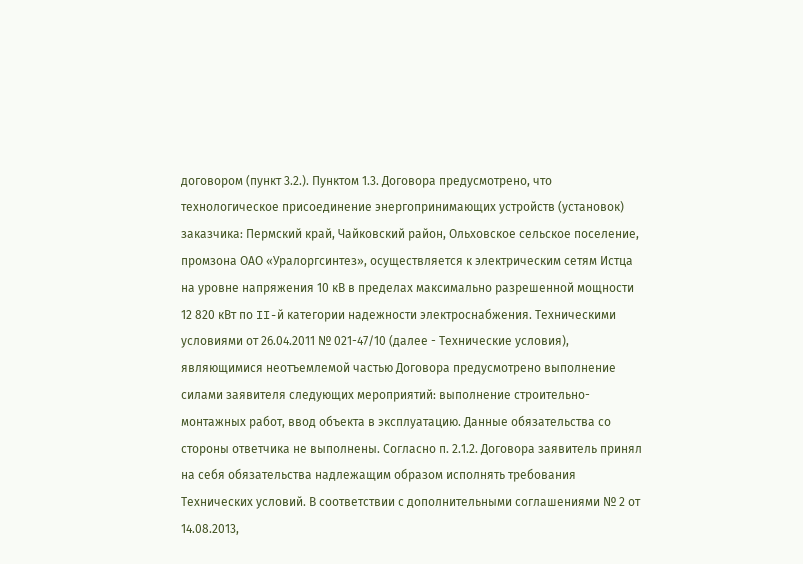договором (пункт 3.2.). Пунктом 1.3. Договора предусмотрено, что технологическое присоединение энергопринимающих устройств (установок) заказчика: Пермский край, Чайковский район, Ольховское сельское поселение, промзона ОАО «Уралоргсинтез», осуществляется к электрическим сетям Истца на уровне напряжения 10 кВ в пределах максимально разрешенной мощности 12 820 кВт по II-й категории надежности электроснабжения. Техническими условиями от 26.04.2011 № 021-47/10 (далее - Технические условия), являющимися неотъемлемой частью Договора предусмотрено выполнение силами заявителя следующих мероприятий: выполнение строительно-монтажных работ, ввод объекта в эксплуатацию. Данные обязательства со стороны ответчика не выполнены. Согласно п. 2.1.2. Договора заявитель принял на себя обязательства надлежащим образом исполнять требования Технических условий. В соответствии с дополнительными соглашениями № 2 от 14.08.2013,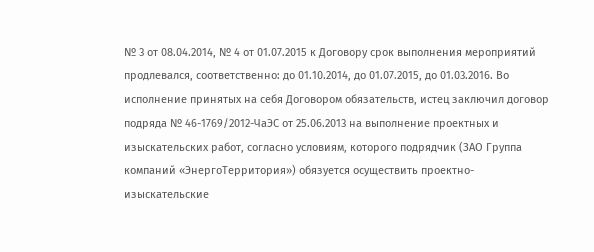№ 3 от 08.04.2014, № 4 от 01.07.2015 к Договору срок выполнения мероприятий продлевался, соответственно: до 01.10.2014, до 01.07.2015, до 01.03.2016. Во исполнение принятых на себя Договором обязательств, истец заключил договор подряда № 46-1769/2012-ЧаЭС от 25.06.2013 на выполнение проектных и изыскательских работ, согласно условиям, которого подрядчик (ЗАО Группа компаний «ЭнергоТерритория») обязуется осуществить проектно-изыскательские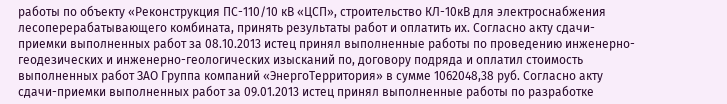работы по объекту «Реконструкция ПС-110/10 кВ «ЦСП», строительство КЛ-10кВ для электроснабжения лесоперерабатывающего комбината, принять результаты работ и оплатить их. Согласно акту сдачи-приемки выполненных работ за 08.10.2013 истец принял выполненные работы по проведению инженерно-геодезических и инженерно-геологических изысканий по, договору подряда и оплатил стоимость выполненных работ ЗАО Группа компаний «ЭнергоТерритория» в сумме 1062048,38 руб. Согласно акту сдачи-приемки выполненных работ за 09.01.2013 истец принял выполненные работы по разработке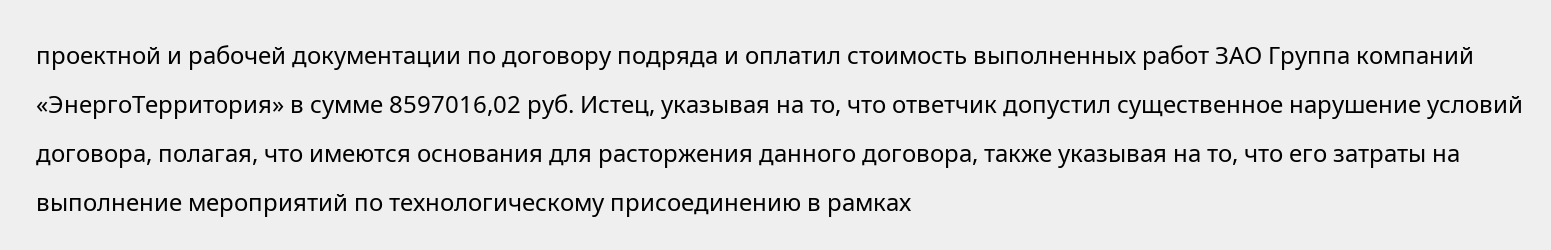проектной и рабочей документации по договору подряда и оплатил стоимость выполненных работ ЗАО Группа компаний «ЭнергоТерритория» в сумме 8597016,02 руб. Истец, указывая на то, что ответчик допустил существенное нарушение условий договора, полагая, что имеются основания для расторжения данного договора, также указывая на то, что его затраты на выполнение мероприятий по технологическому присоединению в рамках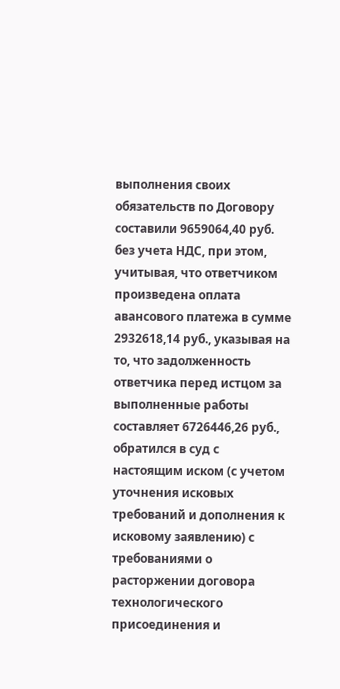выполнения своих обязательств по Договору составили 9659064,40 руб. без учета НДС, при этом, учитывая, что ответчиком произведена оплата авансового платежа в сумме 2932618,14 руб., указывая на то, что задолженность ответчика перед истцом за выполненные работы составляет 6726446,26 руб., обратился в суд с настоящим иском (с учетом уточнения исковых требований и дополнения к исковому заявлению) с требованиями о расторжении договора технологического присоединения и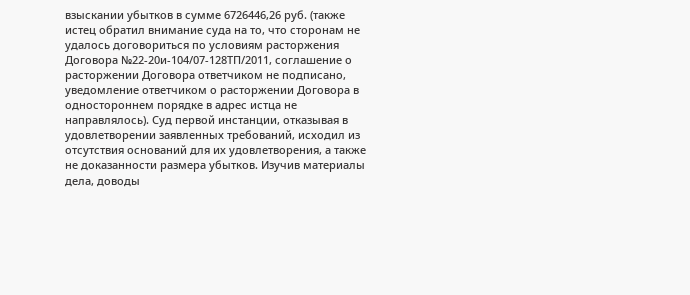взыскании убытков в сумме 6726446,26 руб. (также истец обратил внимание суда на то, что сторонам не удалось договориться по условиям расторжения Договора №22-20и-104/07-128ТП/2011, соглашение о расторжении Договора ответчиком не подписано, уведомление ответчиком о расторжении Договора в одностороннем порядке в адрес истца не направлялось). Суд первой инстанции, отказывая в удовлетворении заявленных требований, исходил из отсутствия оснований для их удовлетворения, а также не доказанности размера убытков. Изучив материалы дела, доводы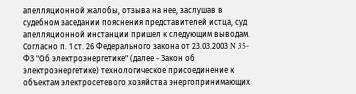апелляционной жалобы, отзыва на нее, заслушав в судебном заседании пояснения представителей истца, суд апелляционной инстанции пришел к следующим выводам. Согласно п. 1 ст. 26 Федерального закона от 23.03.2003 N 35-ФЗ "Об электроэнергетике" (далее - Закон об электроэнергетике) технологическое присоединение к объектам электросетевого хозяйства энергопринимающих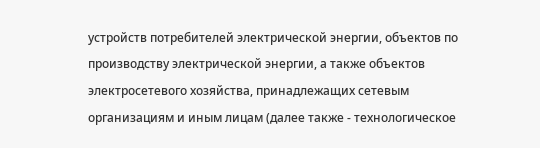устройств потребителей электрической энергии, объектов по производству электрической энергии, а также объектов электросетевого хозяйства, принадлежащих сетевым организациям и иным лицам (далее также - технологическое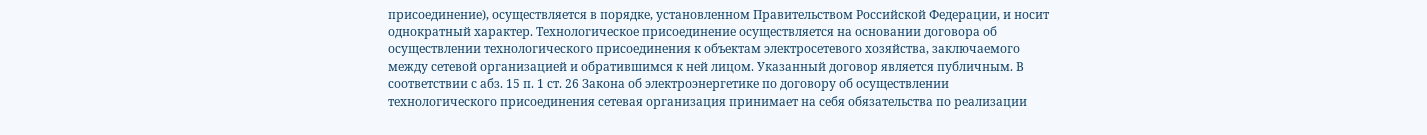присоединение), осуществляется в порядке, установленном Правительством Российской Федерации, и носит однократный характер. Технологическое присоединение осуществляется на основании договора об осуществлении технологического присоединения к объектам электросетевого хозяйства, заключаемого между сетевой организацией и обратившимся к ней лицом. Указанный договор является публичным. В соответствии с абз. 15 п. 1 ст. 26 Закона об электроэнергетике по договору об осуществлении технологического присоединения сетевая организация принимает на себя обязательства по реализации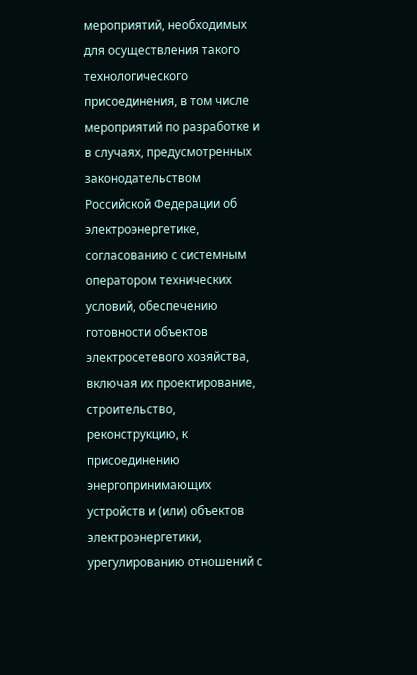мероприятий, необходимых для осуществления такого технологического присоединения, в том числе мероприятий по разработке и в случаях, предусмотренных законодательством Российской Федерации об электроэнергетике, согласованию с системным оператором технических условий, обеспечению готовности объектов электросетевого хозяйства, включая их проектирование, строительство, реконструкцию, к присоединению энергопринимающих устройств и (или) объектов электроэнергетики, урегулированию отношений с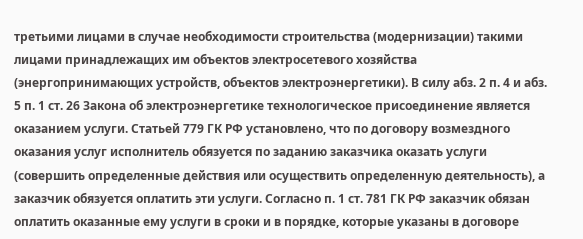третьими лицами в случае необходимости строительства (модернизации) такими лицами принадлежащих им объектов электросетевого хозяйства (энергопринимающих устройств, объектов электроэнергетики). В силу абз. 2 п. 4 и абз. 5 п. 1 ст. 26 Закона об электроэнергетике технологическое присоединение является оказанием услуги. Статьей 779 ГК РФ установлено, что по договору возмездного оказания услуг исполнитель обязуется по заданию заказчика оказать услуги (совершить определенные действия или осуществить определенную деятельность), а заказчик обязуется оплатить эти услуги. Согласно п. 1 ст. 781 ГК РФ заказчик обязан оплатить оказанные ему услуги в сроки и в порядке, которые указаны в договоре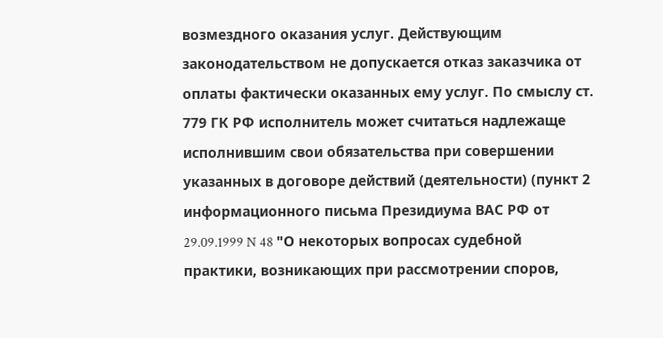возмездного оказания услуг. Действующим законодательством не допускается отказ заказчика от оплаты фактически оказанных ему услуг. По смыслу ст. 779 ГК РФ исполнитель может считаться надлежаще исполнившим свои обязательства при совершении указанных в договоре действий (деятельности) (пункт 2 информационного письма Президиума ВАС РФ от 29.09.1999 N 48 "О некоторых вопросах судебной практики, возникающих при рассмотрении споров,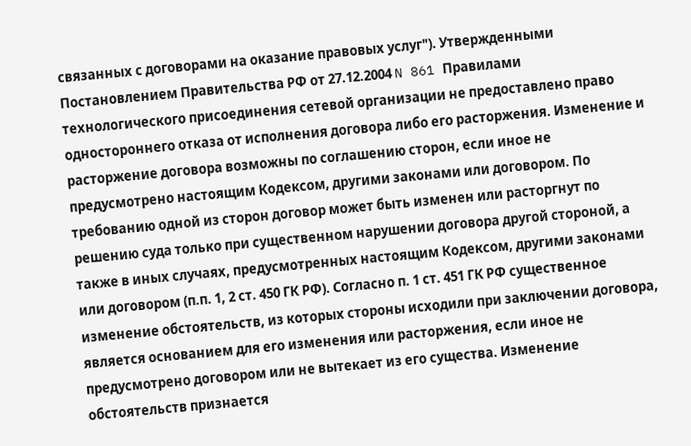связанных с договорами на оказание правовых услуг"). Утвержденными Постановлением Правительства РФ от 27.12.2004 N 861 Правилами технологического присоединения сетевой организации не предоставлено право одностороннего отказа от исполнения договора либо его расторжения. Изменение и расторжение договора возможны по соглашению сторон, если иное не предусмотрено настоящим Кодексом, другими законами или договором. По требованию одной из сторон договор может быть изменен или расторгнут по решению суда только при существенном нарушении договора другой стороной, а также в иных случаях, предусмотренных настоящим Кодексом, другими законами или договором (п.п. 1, 2 ст. 450 ГК РФ). Согласно п. 1 ст. 451 ГК РФ существенное изменение обстоятельств, из которых стороны исходили при заключении договора, является основанием для его изменения или расторжения, если иное не предусмотрено договором или не вытекает из его существа. Изменение обстоятельств признается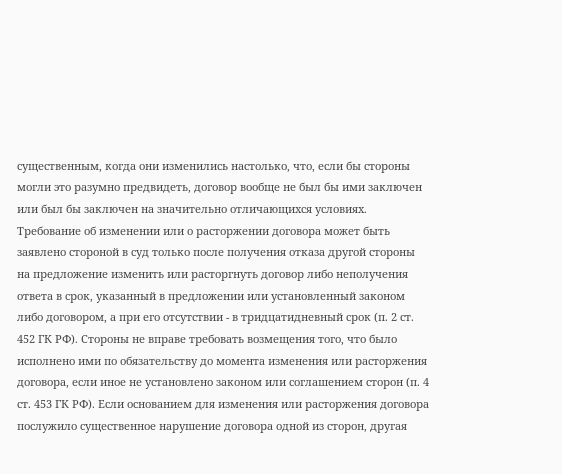существенным, когда они изменились настолько, что, если бы стороны могли это разумно предвидеть, договор вообще не был бы ими заключен или был бы заключен на значительно отличающихся условиях. Требование об изменении или о расторжении договора может быть заявлено стороной в суд только после получения отказа другой стороны на предложение изменить или расторгнуть договор либо неполучения ответа в срок, указанный в предложении или установленный законом либо договором, а при его отсутствии - в тридцатидневный срок (п. 2 ст. 452 ГК РФ). Стороны не вправе требовать возмещения того, что было исполнено ими по обязательству до момента изменения или расторжения договора, если иное не установлено законом или соглашением сторон (п. 4 ст. 453 ГК РФ). Если основанием для изменения или расторжения договора послужило существенное нарушение договора одной из сторон, другая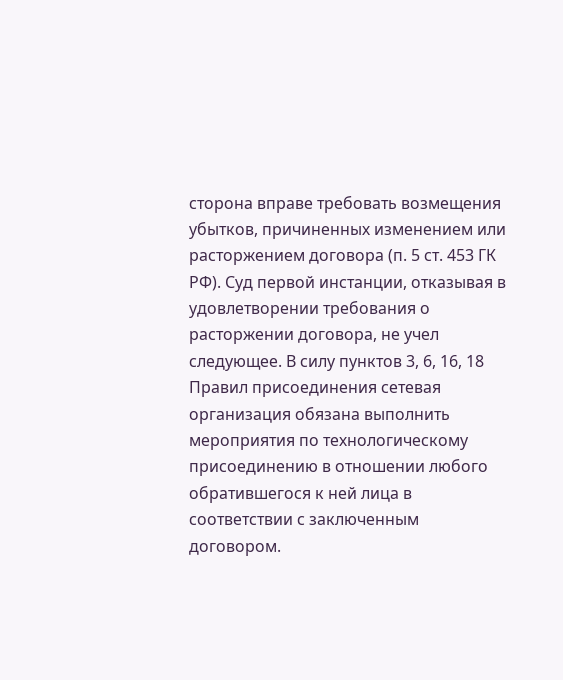сторона вправе требовать возмещения убытков, причиненных изменением или расторжением договора (п. 5 ст. 453 ГК РФ). Суд первой инстанции, отказывая в удовлетворении требования о расторжении договора, не учел следующее. В силу пунктов 3, 6, 16, 18 Правил присоединения сетевая организация обязана выполнить мероприятия по технологическому присоединению в отношении любого обратившегося к ней лица в соответствии с заключенным договором.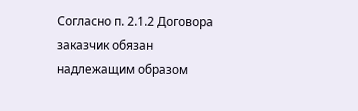Согласно п. 2.1.2 Договора заказчик обязан надлежащим образом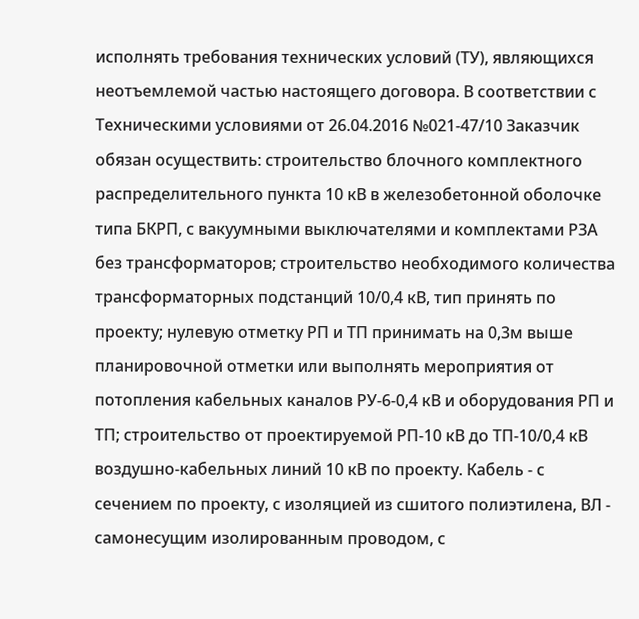исполнять требования технических условий (ТУ), являющихся неотъемлемой частью настоящего договора. В соответствии с Техническими условиями от 26.04.2016 №021-47/10 Заказчик обязан осуществить: строительство блочного комплектного распределительного пункта 10 кВ в железобетонной оболочке типа БКРП, с вакуумными выключателями и комплектами РЗА без трансформаторов; строительство необходимого количества трансформаторных подстанций 10/0,4 кВ, тип принять по проекту; нулевую отметку РП и ТП принимать на 0,3м выше планировочной отметки или выполнять мероприятия от потопления кабельных каналов РУ-6-0,4 кВ и оборудования РП и ТП; строительство от проектируемой РП-10 кВ до ТП-10/0,4 кВ воздушно-кабельных линий 10 кВ по проекту. Кабель - с сечением по проекту, с изоляцией из сшитого полиэтилена, ВЛ - самонесущим изолированным проводом, с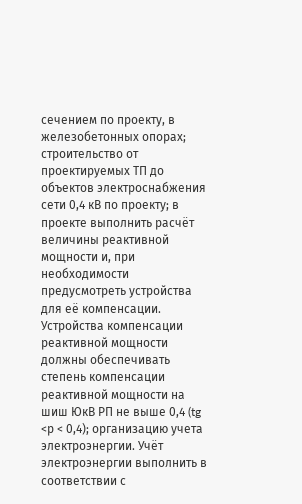сечением по проекту, в железобетонных опорах; строительство от проектируемых ТП до объектов электроснабжения сети 0,4 кВ по проекту; в проекте выполнить расчёт величины реактивной мощности и, при необходимости предусмотреть устройства для её компенсации. Устройства компенсации реактивной мощности должны обеспечивать степень компенсации реактивной мощности на шиш ЮкВ РП не выше 0,4 (tg <р < 0,4); организацию учета электроэнергии. Учёт электроэнергии выполнить в соответствии с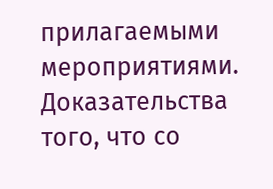прилагаемыми мероприятиями. Доказательства того, что со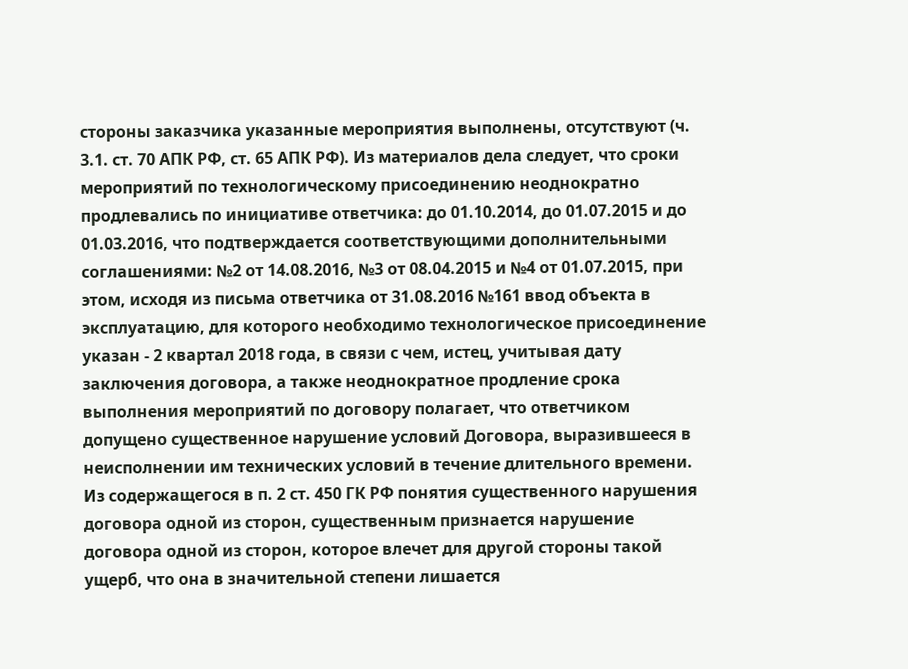стороны заказчика указанные мероприятия выполнены, отсутствуют (ч. 3.1. ст. 70 АПК РФ, ст. 65 АПК РФ). Из материалов дела следует, что сроки мероприятий по технологическому присоединению неоднократно продлевались по инициативе ответчика: до 01.10.2014, до 01.07.2015 и до 01.03.2016, что подтверждается соответствующими дополнительными соглашениями: №2 от 14.08.2016, №3 от 08.04.2015 и №4 от 01.07.2015, при этом, исходя из письма ответчика от 31.08.2016 №161 ввод объекта в эксплуатацию, для которого необходимо технологическое присоединение указан - 2 квартал 2018 года, в связи с чем, истец, учитывая дату заключения договора, а также неоднократное продление срока выполнения мероприятий по договору полагает, что ответчиком допущено существенное нарушение условий Договора, выразившееся в неисполнении им технических условий в течение длительного времени. Из содержащегося в п. 2 ст. 450 ГК РФ понятия существенного нарушения договора одной из сторон, существенным признается нарушение договора одной из сторон, которое влечет для другой стороны такой ущерб, что она в значительной степени лишается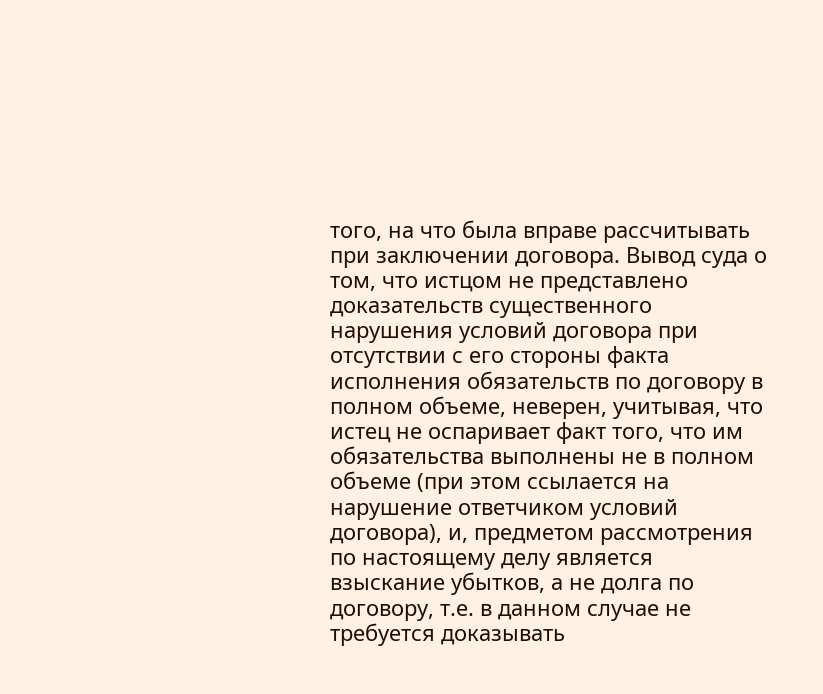того, на что была вправе рассчитывать при заключении договора. Вывод суда о том, что истцом не представлено доказательств существенного нарушения условий договора при отсутствии с его стороны факта исполнения обязательств по договору в полном объеме, неверен, учитывая, что истец не оспаривает факт того, что им обязательства выполнены не в полном объеме (при этом ссылается на нарушение ответчиком условий договора), и, предметом рассмотрения по настоящему делу является взыскание убытков, а не долга по договору, т.е. в данном случае не требуется доказывать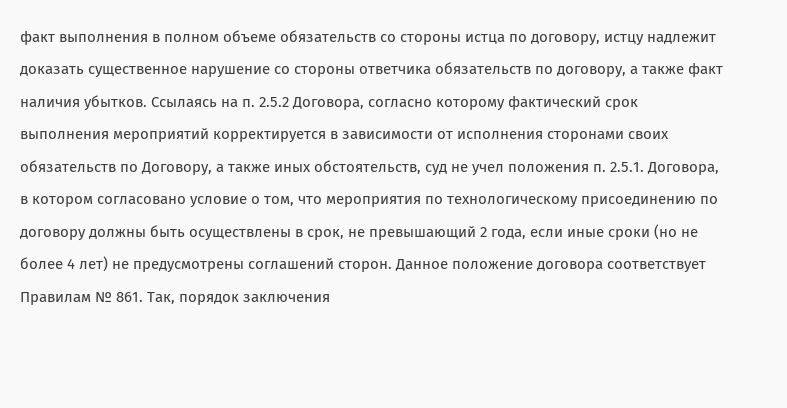факт выполнения в полном объеме обязательств со стороны истца по договору, истцу надлежит доказать существенное нарушение со стороны ответчика обязательств по договору, а также факт наличия убытков. Ссылаясь на п. 2.5.2 Договора, согласно которому фактический срок выполнения мероприятий корректируется в зависимости от исполнения сторонами своих обязательств по Договору, а также иных обстоятельств, суд не учел положения п. 2.5.1. Договора, в котором согласовано условие о том, что мероприятия по технологическому присоединению по договору должны быть осуществлены в срок, не превышающий 2 года, если иные сроки (но не более 4 лет) не предусмотрены соглашений сторон. Данное положение договора соответствует Правилам № 861. Так, порядок заключения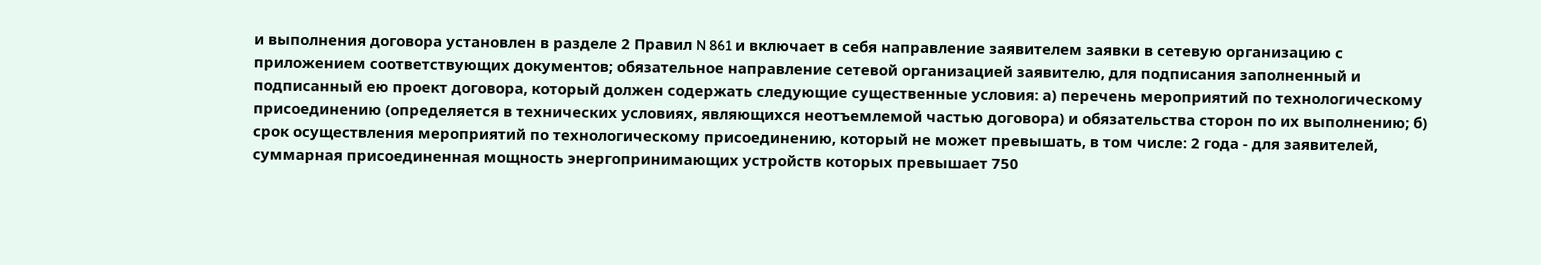и выполнения договора установлен в разделе 2 Правил N 861 и включает в себя направление заявителем заявки в сетевую организацию с приложением соответствующих документов; обязательное направление сетевой организацией заявителю, для подписания заполненный и подписанный ею проект договора, который должен содержать следующие существенные условия: а) перечень мероприятий по технологическому присоединению (определяется в технических условиях, являющихся неотъемлемой частью договора) и обязательства сторон по их выполнению; б) срок осуществления мероприятий по технологическому присоединению, который не может превышать, в том числе: 2 года - для заявителей, суммарная присоединенная мощность энергопринимающих устройств которых превышает 750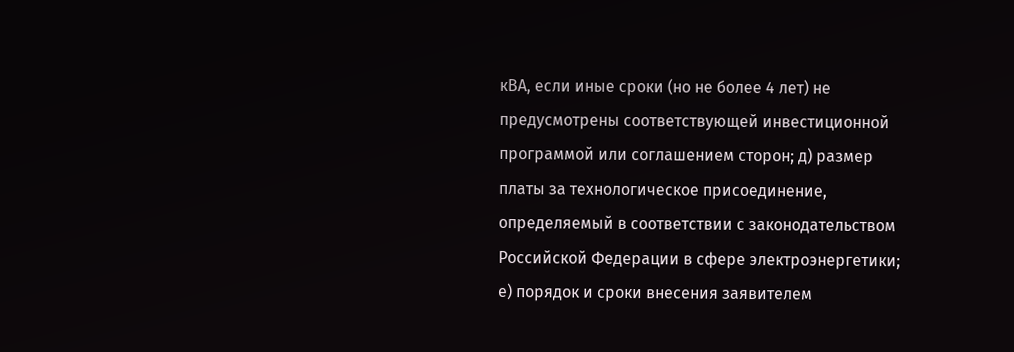кВА, если иные сроки (но не более 4 лет) не предусмотрены соответствующей инвестиционной программой или соглашением сторон; д) размер платы за технологическое присоединение, определяемый в соответствии с законодательством Российской Федерации в сфере электроэнергетики; е) порядок и сроки внесения заявителем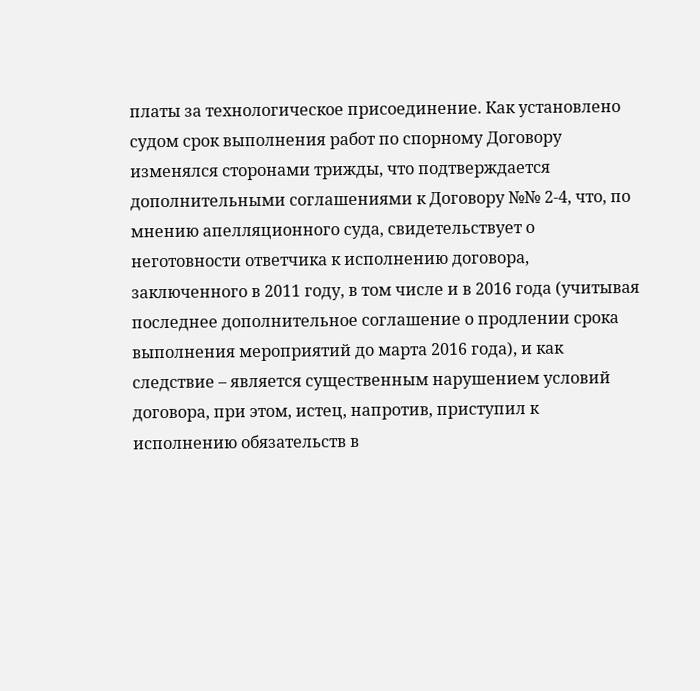платы за технологическое присоединение. Как установлено судом срок выполнения работ по спорному Договору изменялся сторонами трижды, что подтверждается дополнительными соглашениями к Договору №№ 2-4, что, по мнению апелляционного суда, свидетельствует о неготовности ответчика к исполнению договора, заключенного в 2011 году, в том числе и в 2016 года (учитывая последнее дополнительное соглашение о продлении срока выполнения мероприятий до марта 2016 года), и как следствие – является существенным нарушением условий договора, при этом, истец, напротив, приступил к исполнению обязательств в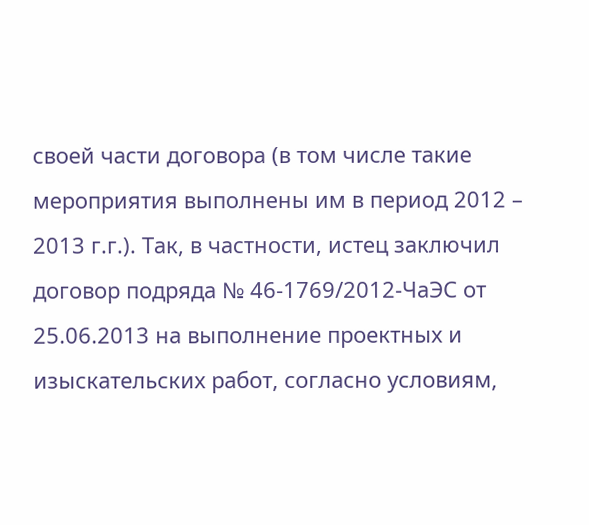своей части договора (в том числе такие мероприятия выполнены им в период 2012 – 2013 г.г.). Так, в частности, истец заключил договор подряда № 46-1769/2012-ЧаЭС от 25.06.2013 на выполнение проектных и изыскательских работ, согласно условиям,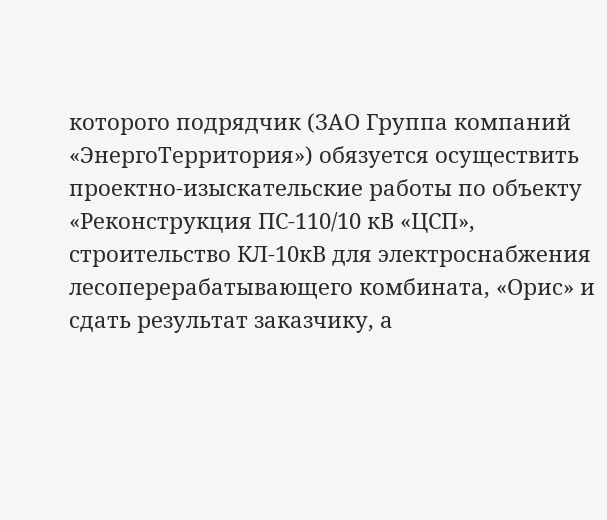которого подрядчик (ЗАО Группа компаний «ЭнергоТерритория») обязуется осуществить проектно-изыскательские работы по объекту «Реконструкция ПС-110/10 кВ «ЦСП», строительство КЛ-10кВ для электроснабжения лесоперерабатывающего комбината, «Орис» и сдать результат заказчику, а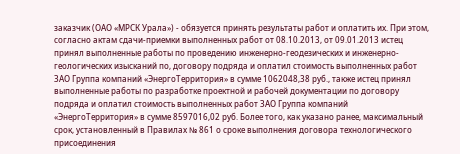заказчик (ОАО «МРСК Урала») - обязуется принять результаты работ и оплатить их. При этом, согласно актам сдачи-приемки выполненных работ от 08.10.2013, от 09.01.2013 истец принял выполненные работы по проведению инженерно-геодезических и инженерно-геологических изысканий по, договору подряда и оплатил стоимость выполненных работ ЗАО Группа компаний «ЭнергоТерритория» в сумме 1062048,38 руб., также истец принял выполненные работы по разработке проектной и рабочей документации по договору подряда и оплатил стоимость выполненных работ ЗАО Группа компаний «ЭнергоТерритория» в сумме 8597016,02 руб. Более того, как указано ранее, максимальный срок, установленный в Правилах № 861 о сроке выполнения договора технологического присоединения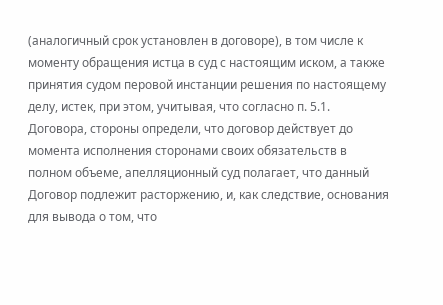(аналогичный срок установлен в договоре), в том числе к моменту обращения истца в суд с настоящим иском, а также принятия судом перовой инстанции решения по настоящему делу, истек, при этом, учитывая, что согласно п. 5.1. Договора, стороны определи, что договор действует до момента исполнения сторонами своих обязательств в полном объеме, апелляционный суд полагает, что данный Договор подлежит расторжению, и, как следствие, основания для вывода о том, что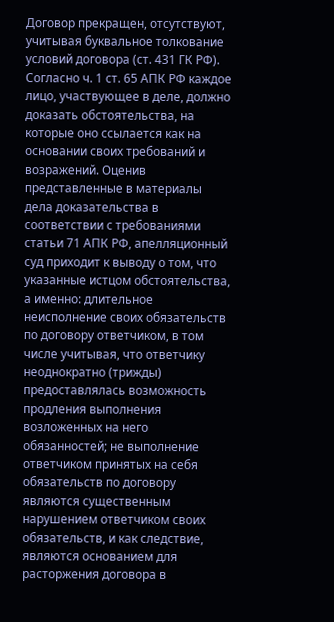Договор прекращен, отсутствуют, учитывая буквальное толкование условий договора (ст. 431 ГК РФ). Согласно ч. 1 ст. 65 АПК РФ каждое лицо, участвующее в деле, должно доказать обстоятельства, на которые оно ссылается как на основании своих требований и возражений. Оценив представленные в материалы дела доказательства в соответствии с требованиями статьи 71 АПК РФ, апелляционный суд приходит к выводу о том, что указанные истцом обстоятельства, а именно: длительное неисполнение своих обязательств по договору ответчиком, в том числе учитывая, что ответчику неоднократно (трижды) предоставлялась возможность продления выполнения возложенных на него обязанностей; не выполнение ответчиком принятых на себя обязательств по договору являются существенным нарушением ответчиком своих обязательств, и как следствие, являются основанием для расторжения договора в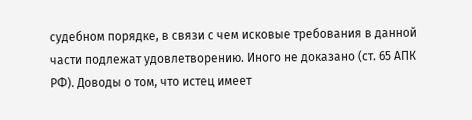судебном порядке, в связи с чем исковые требования в данной части подлежат удовлетворению. Иного не доказано (ст. 65 АПК РФ). Доводы о том, что истец имеет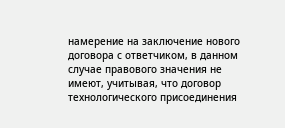намерение на заключение нового договора с ответчиком, в данном случае правового значения не имеют, учитывая, что договор технологического присоединения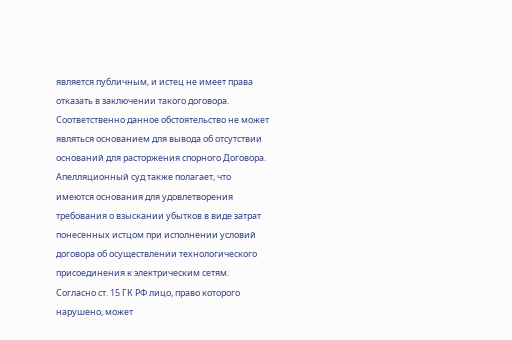является публичным, и истец не имеет права отказать в заключении такого договора. Соответственно данное обстоятельство не может являться основанием для вывода об отсутствии оснований для расторжения спорного Договора. Апелляционный суд также полагает, что имеются основания для удовлетворения требования о взыскании убытков в виде затрат понесенных истцом при исполнении условий договора об осуществлении технологического присоединения к электрическим сетям. Согласно ст. 15 ГК РФ лицо, право которого нарушено, может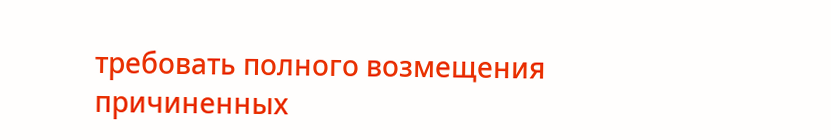требовать полного возмещения причиненных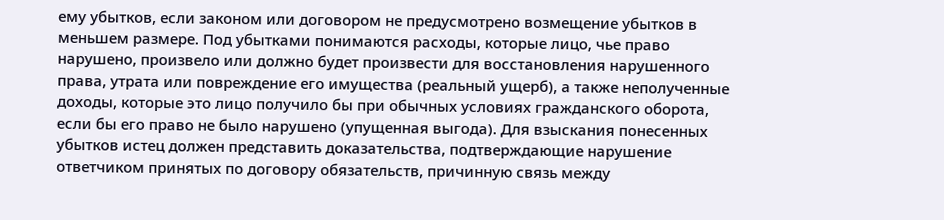ему убытков, если законом или договором не предусмотрено возмещение убытков в меньшем размере. Под убытками понимаются расходы, которые лицо, чье право нарушено, произвело или должно будет произвести для восстановления нарушенного права, утрата или повреждение его имущества (реальный ущерб), а также неполученные доходы, которые это лицо получило бы при обычных условиях гражданского оборота, если бы его право не было нарушено (упущенная выгода). Для взыскания понесенных убытков истец должен представить доказательства, подтверждающие нарушение ответчиком принятых по договору обязательств, причинную связь между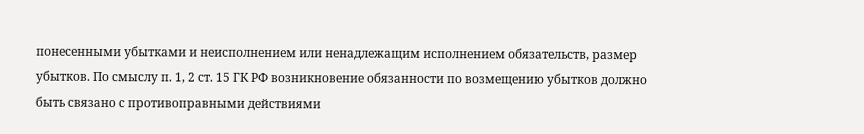понесенными убытками и неисполнением или ненадлежащим исполнением обязательств, размер убытков. По смыслу п. 1, 2 ст. 15 ГК РФ возникновение обязанности по возмещению убытков должно быть связано с противоправными действиями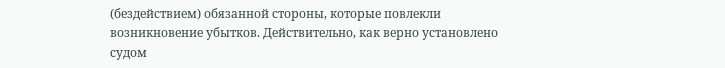(бездействием) обязанной стороны, которые повлекли возникновение убытков. Действительно, как верно установлено судом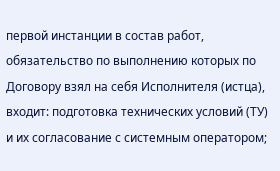первой инстанции в состав работ, обязательство по выполнению которых по Договору взял на себя Исполнителя (истца), входит: подготовка технических условий (ТУ) и их согласование с системным оператором;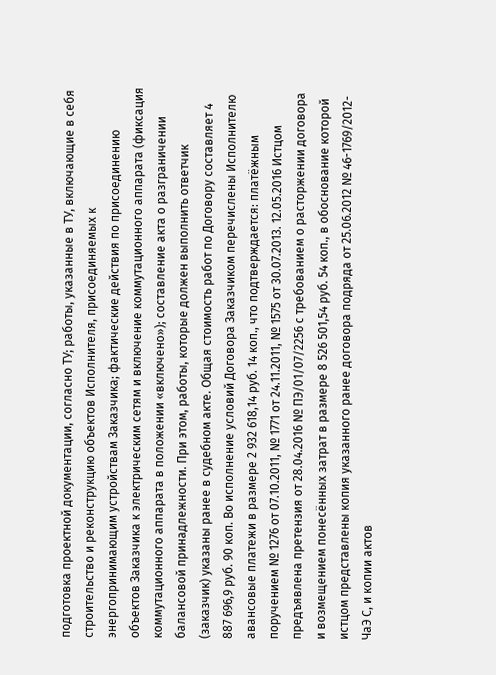подготовка проектной документации, согласно ТУ; работы, указанные в ТУ, включающие в себя строительство и реконструкцию объектов Исполнителя, присоединяемых к энергопринимающим устройствам Заказчика; фактические действия по присоединению объектов Заказчика к электрическим сетям и включение коммутационного аппарата (фиксация коммутационного аппарата в положении «включено»); составление акта о разграничении балансовой принадлежности. При этом, работы, которые должен выполнить ответчик (заказчик) указаны ранее в судебном акте. Общая стоимость работ по Договору составляет 4 887 696,9 руб. 90 коп. Во исполнение условий Договора Заказчиком перечислены Исполнителю авансовые платежи в размере 2 932 618,14 руб. 14 коп., что подтверждается: платёжным поручением № 1276 от 07.10.2011, № 1771 от 24.11.2011, № 1575 от 30.07.2013. 12.05.2016 Истцом предъявлена претензия от 28.04.2016 № ПЭ/01/07/2256 с требованием о расторжении договора и возмещением понесённых затрат в размере 8 526 501,54 руб. 54 коп., в обоснование которой истцом представлены копия указанного ранее договора подряда от 25.06.2012 № 46-1769/2012-ЧаЭ С, и копии актов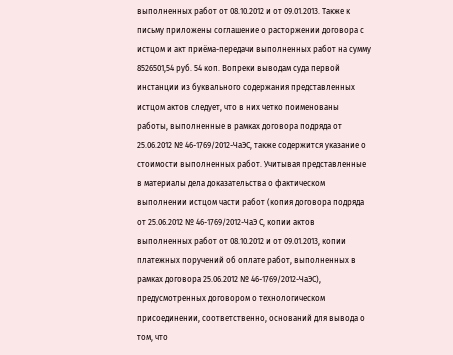выполненных работ от 08.10.2012 и от 09.01.2013. Также к письму приложены соглашение о расторжении договора с истцом и акт приёма-передачи выполненных работ на сумму 8526501,54 руб. 54 коп. Вопреки выводам суда первой инстанции из буквального содержания представленных истцом актов следует, что в них четко поименованы работы, выполненные в рамках договора подряда от 25.06.2012 № 46-1769/2012-ЧаЭС, также содержится указание о стоимости выполненных работ. Учитывая представленные в материалы дела доказательства о фактическом выполнении истцом части работ (копия договора подряда от 25.06.2012 № 46-1769/2012-ЧаЭ С, копии актов выполненных работ от 08.10.2012 и от 09.01.2013, копии платежных поручений об оплате работ, выполненных в рамках договора 25.06.2012 № 46-1769/2012-ЧаЭС), предусмотренных договором о технологическом присоединении, соответственно, оснований для вывода о том, что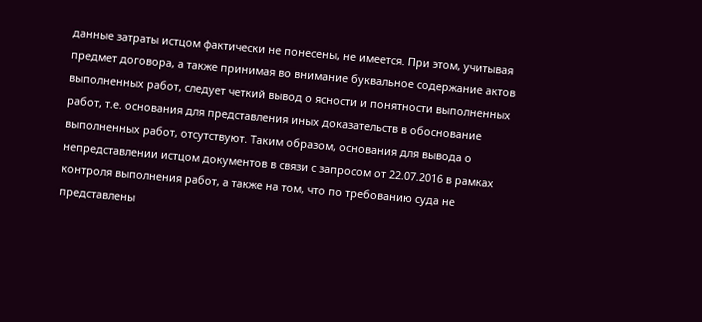данные затраты истцом фактически не понесены, не имеется. При этом, учитывая предмет договора, а также принимая во внимание буквальное содержание актов выполненных работ, следует четкий вывод о ясности и понятности выполненных работ, т.е. основания для представления иных доказательств в обоснование выполненных работ, отсутствуют. Таким образом, основания для вывода о непредставлении истцом документов в связи с запросом от 22.07.2016 в рамках контроля выполнения работ, а также на том, что по требованию суда не представлены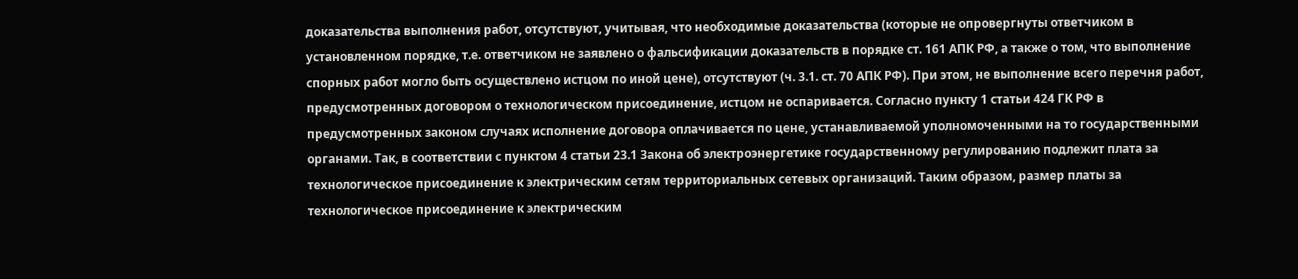доказательства выполнения работ, отсутствуют, учитывая, что необходимые доказательства (которые не опровергнуты ответчиком в установленном порядке, т.е. ответчиком не заявлено о фальсификации доказательств в порядке ст. 161 АПК РФ, а также о том, что выполнение спорных работ могло быть осуществлено истцом по иной цене), отсутствуют (ч. 3.1. ст. 70 АПК РФ). При этом, не выполнение всего перечня работ, предусмотренных договором о технологическом присоединение, истцом не оспаривается. Согласно пункту 1 статьи 424 ГК РФ в предусмотренных законом случаях исполнение договора оплачивается по цене, устанавливаемой уполномоченными на то государственными органами. Так, в соответствии с пунктом 4 статьи 23.1 Закона об электроэнергетике государственному регулированию подлежит плата за технологическое присоединение к электрическим сетям территориальных сетевых организаций. Таким образом, размер платы за технологическое присоединение к электрическим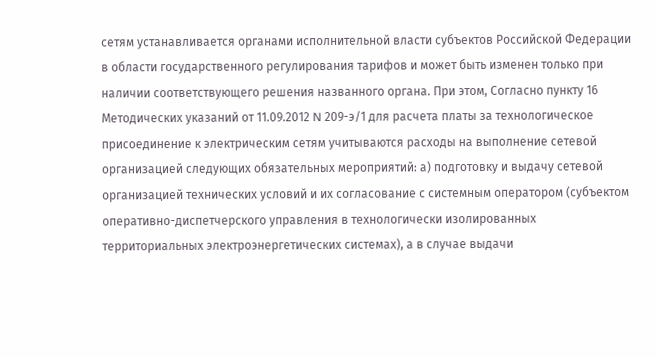сетям устанавливается органами исполнительной власти субъектов Российской Федерации в области государственного регулирования тарифов и может быть изменен только при наличии соответствующего решения названного органа. При этом, Согласно пункту 16 Методических указаний от 11.09.2012 N 209-э/1 для расчета платы за технологическое присоединение к электрическим сетям учитываются расходы на выполнение сетевой организацией следующих обязательных мероприятий: а) подготовку и выдачу сетевой организацией технических условий и их согласование с системным оператором (субъектом оперативно-диспетчерского управления в технологически изолированных территориальных электроэнергетических системах), а в случае выдачи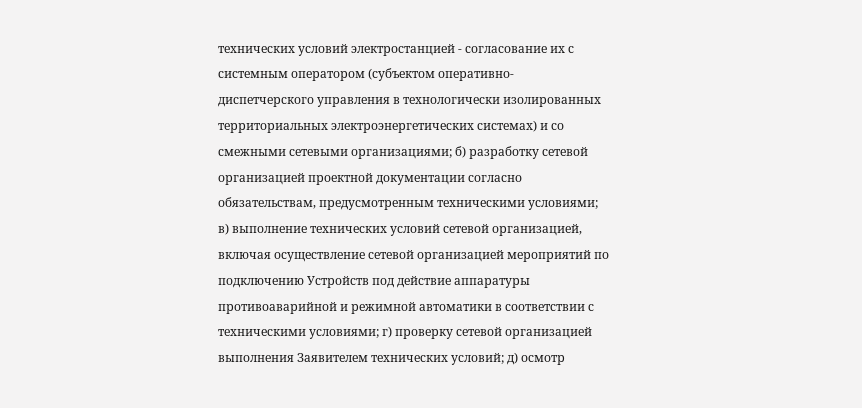технических условий электростанцией - согласование их с системным оператором (субъектом оперативно-диспетчерского управления в технологически изолированных территориальных электроэнергетических системах) и со смежными сетевыми организациями; б) разработку сетевой организацией проектной документации согласно обязательствам, предусмотренным техническими условиями; в) выполнение технических условий сетевой организацией, включая осуществление сетевой организацией мероприятий по подключению Устройств под действие аппаратуры противоаварийной и режимной автоматики в соответствии с техническими условиями; г) проверку сетевой организацией выполнения Заявителем технических условий; д) осмотр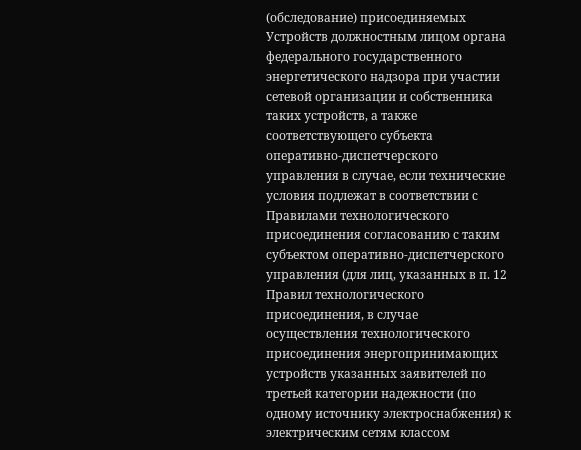(обследование) присоединяемых Устройств должностным лицом органа федерального государственного энергетического надзора при участии сетевой организации и собственника таких устройств, а также соответствующего субъекта оперативно-диспетчерского управления в случае, если технические условия подлежат в соответствии с Правилами технологического присоединения согласованию с таким субъектом оперативно-диспетчерского управления (для лиц, указанных в п. 12 Правил технологического присоединения, в случае осуществления технологического присоединения энергопринимающих устройств указанных заявителей по третьей категории надежности (по одному источнику электроснабжения) к электрическим сетям классом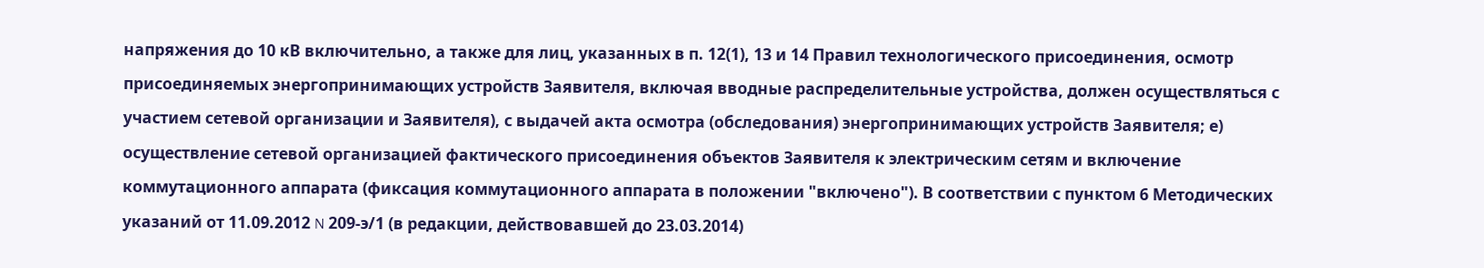напряжения до 10 кВ включительно, а также для лиц, указанных в п. 12(1), 13 и 14 Правил технологического присоединения, осмотр присоединяемых энергопринимающих устройств Заявителя, включая вводные распределительные устройства, должен осуществляться с участием сетевой организации и Заявителя), с выдачей акта осмотра (обследования) энергопринимающих устройств Заявителя; е) осуществление сетевой организацией фактического присоединения объектов Заявителя к электрическим сетям и включение коммутационного аппарата (фиксация коммутационного аппарата в положении "включено"). В соответствии с пунктом 6 Методических указаний от 11.09.2012 N 209-э/1 (в редакции, действовавшей до 23.03.2014)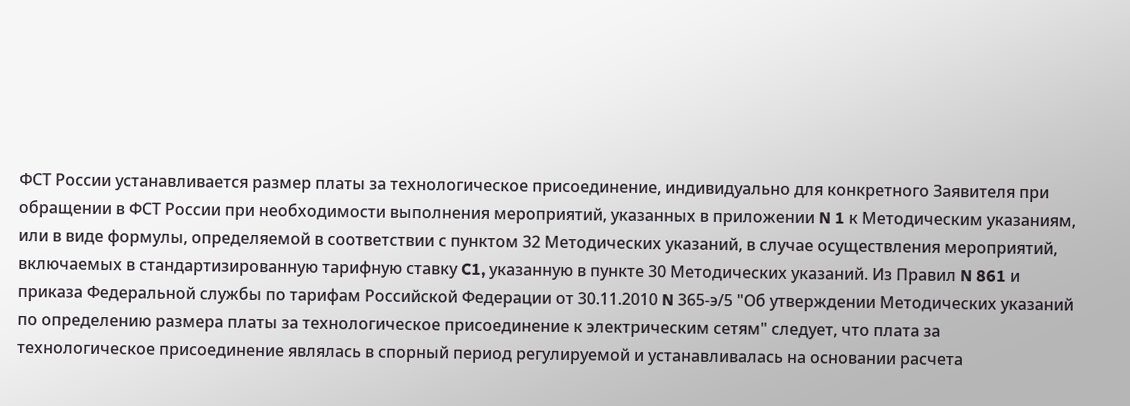ФСТ России устанавливается размер платы за технологическое присоединение, индивидуально для конкретного Заявителя при обращении в ФСТ России при необходимости выполнения мероприятий, указанных в приложении N 1 к Методическим указаниям, или в виде формулы, определяемой в соответствии с пунктом 32 Методических указаний, в случае осуществления мероприятий, включаемых в стандартизированную тарифную ставку C1, указанную в пункте 30 Методических указаний. Из Правил N 861 и приказа Федеральной службы по тарифам Российской Федерации от 30.11.2010 N 365-э/5 "Об утверждении Методических указаний по определению размера платы за технологическое присоединение к электрическим сетям" следует, что плата за технологическое присоединение являлась в спорный период регулируемой и устанавливалась на основании расчета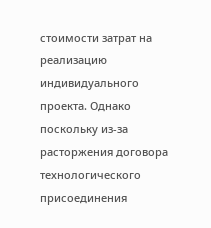стоимости затрат на реализацию индивидуального проекта. Однако поскольку из-за расторжения договора технологического присоединения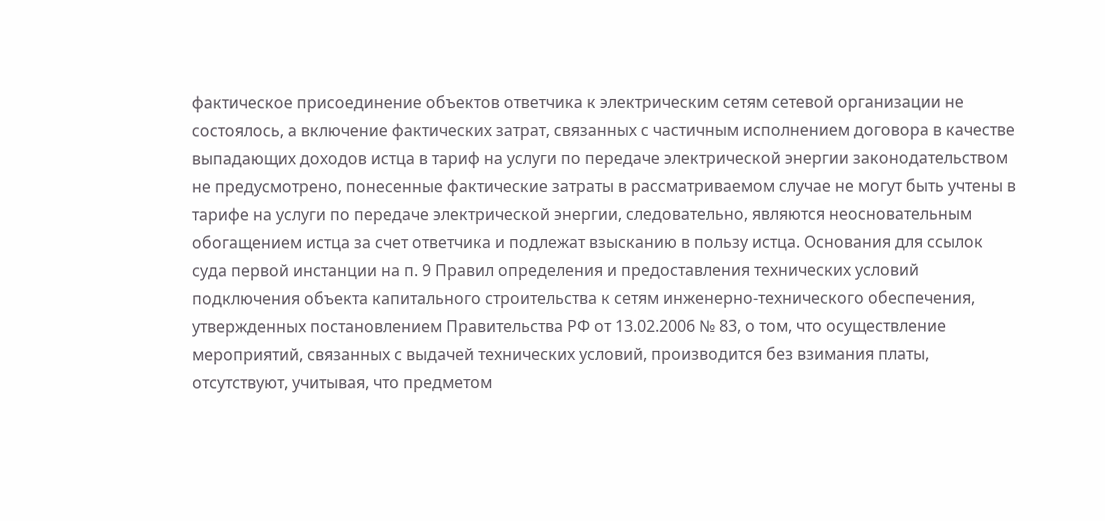фактическое присоединение объектов ответчика к электрическим сетям сетевой организации не состоялось, а включение фактических затрат, связанных с частичным исполнением договора в качестве выпадающих доходов истца в тариф на услуги по передаче электрической энергии законодательством не предусмотрено, понесенные фактические затраты в рассматриваемом случае не могут быть учтены в тарифе на услуги по передаче электрической энергии, следовательно, являются неосновательным обогащением истца за счет ответчика и подлежат взысканию в пользу истца. Основания для ссылок суда первой инстанции на п. 9 Правил определения и предоставления технических условий подключения объекта капитального строительства к сетям инженерно-технического обеспечения, утвержденных постановлением Правительства РФ от 13.02.2006 № 83, о том, что осуществление мероприятий, связанных с выдачей технических условий, производится без взимания платы, отсутствуют, учитывая, что предметом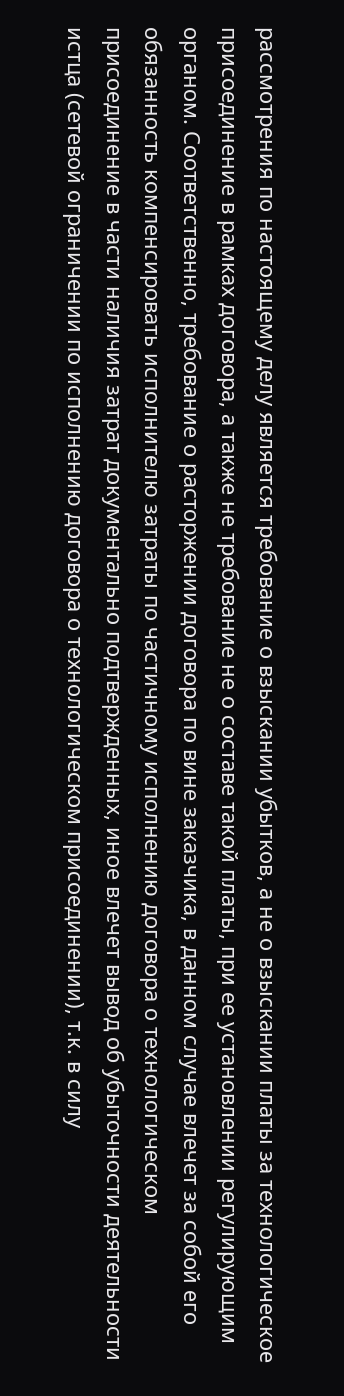рассмотрения по настоящему делу является требование о взыскании убытков, а не о взыскании платы за технологическое присоединение в рамках договора, а также не требование не о составе такой платы, при ее установлении регулирующим органом. Соответственно, требование о расторжении договора по вине заказчика, в данном случае влечет за собой его обязанность компенсировать исполнителю затраты по частичному исполнению договора о технологическом присоединение в части наличия затрат документально подтвержденных, иное влечет вывод об убыточности деятельности истца (сетевой ограничении по исполнению договора о технологическом присоединении), т.к. в силу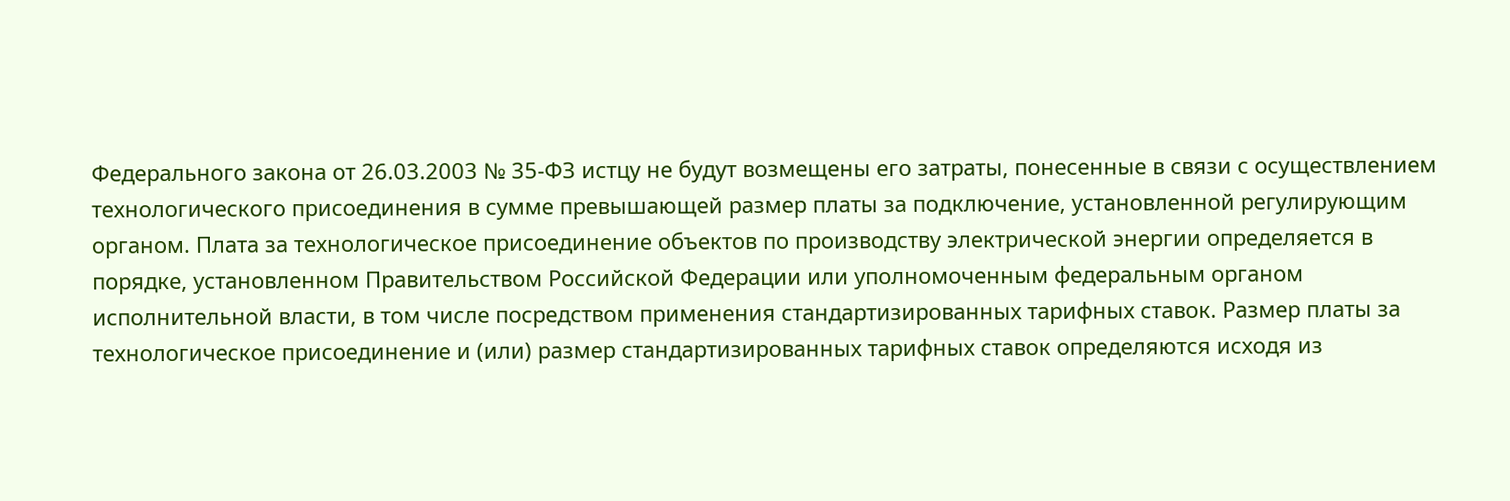Федерального закона от 26.03.2003 № 35-ФЗ истцу не будут возмещены его затраты, понесенные в связи с осуществлением технологического присоединения в сумме превышающей размер платы за подключение, установленной регулирующим органом. Плата за технологическое присоединение объектов по производству электрической энергии определяется в порядке, установленном Правительством Российской Федерации или уполномоченным федеральным органом исполнительной власти, в том числе посредством применения стандартизированных тарифных ставок. Размер платы за технологическое присоединение и (или) размер стандартизированных тарифных ставок определяются исходя из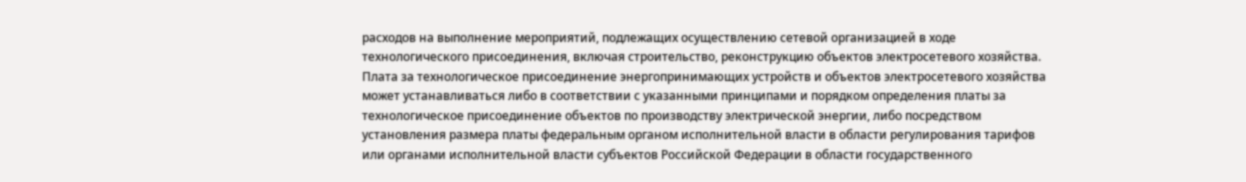расходов на выполнение мероприятий, подлежащих осуществлению сетевой организацией в ходе технологического присоединения, включая строительство, реконструкцию объектов электросетевого хозяйства. Плата за технологическое присоединение энергопринимающих устройств и объектов электросетевого хозяйства может устанавливаться либо в соответствии с указанными принципами и порядком определения платы за технологическое присоединение объектов по производству электрической энергии, либо посредством установления размера платы федеральным органом исполнительной власти в области регулирования тарифов или органами исполнительной власти субъектов Российской Федерации в области государственного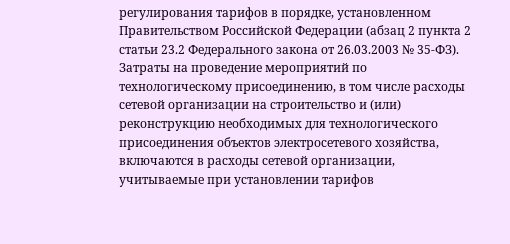регулирования тарифов в порядке, установленном Правительством Российской Федерации (абзац 2 пункта 2 статьи 23.2 Федерального закона от 26.03.2003 № 35-ФЗ). Затраты на проведение мероприятий по технологическому присоединению, в том числе расходы сетевой организации на строительство и (или) реконструкцию необходимых для технологического присоединения объектов электросетевого хозяйства, включаются в расходы сетевой организации, учитываемые при установлении тарифов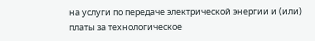на услуги по передаче электрической энергии и (или) платы за технологическое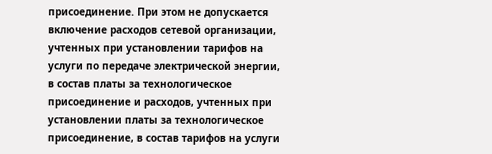присоединение. При этом не допускается включение расходов сетевой организации, учтенных при установлении тарифов на услуги по передаче электрической энергии, в состав платы за технологическое присоединение и расходов, учтенных при установлении платы за технологическое присоединение, в состав тарифов на услуги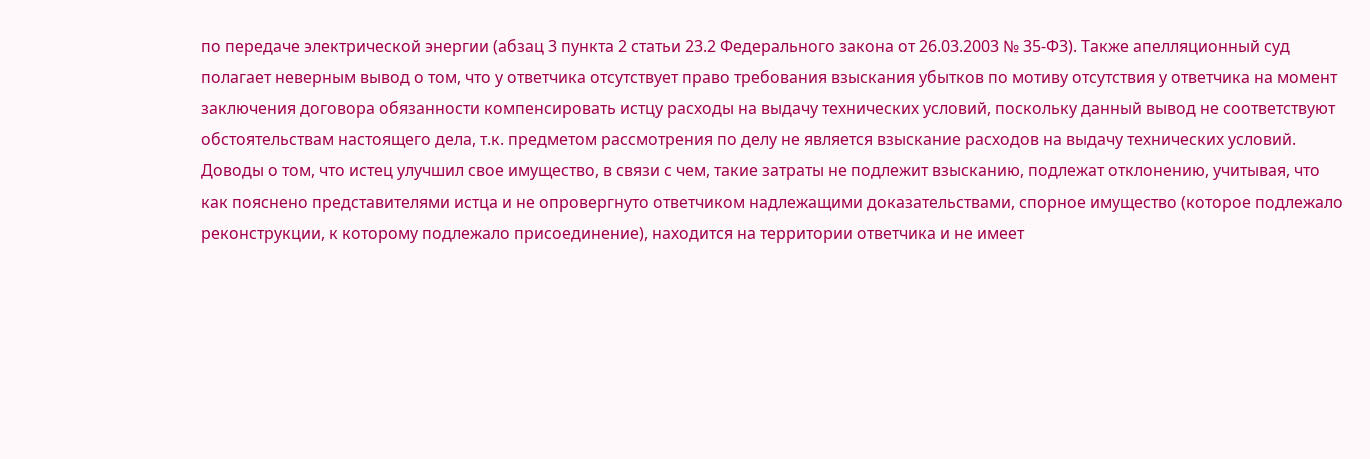по передаче электрической энергии (абзац 3 пункта 2 статьи 23.2 Федерального закона от 26.03.2003 № 35-ФЗ). Также апелляционный суд полагает неверным вывод о том, что у ответчика отсутствует право требования взыскания убытков по мотиву отсутствия у ответчика на момент заключения договора обязанности компенсировать истцу расходы на выдачу технических условий, поскольку данный вывод не соответствуют обстоятельствам настоящего дела, т.к. предметом рассмотрения по делу не является взыскание расходов на выдачу технических условий. Доводы о том, что истец улучшил свое имущество, в связи с чем, такие затраты не подлежит взысканию, подлежат отклонению, учитывая, что как пояснено представителями истца и не опровергнуто ответчиком надлежащими доказательствами, спорное имущество (которое подлежало реконструкции, к которому подлежало присоединение), находится на территории ответчика и не имеет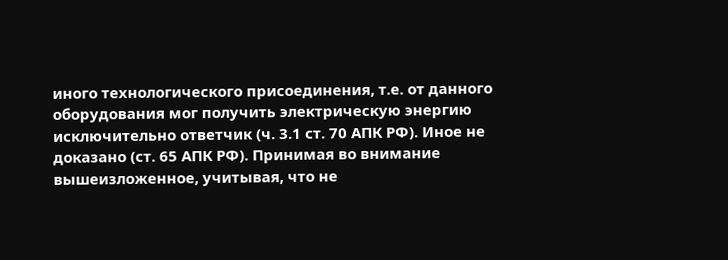иного технологического присоединения, т.е. от данного оборудования мог получить электрическую энергию исключительно ответчик (ч. 3.1 ст. 70 АПК РФ). Иное не доказано (ст. 65 АПК РФ). Принимая во внимание вышеизложенное, учитывая, что не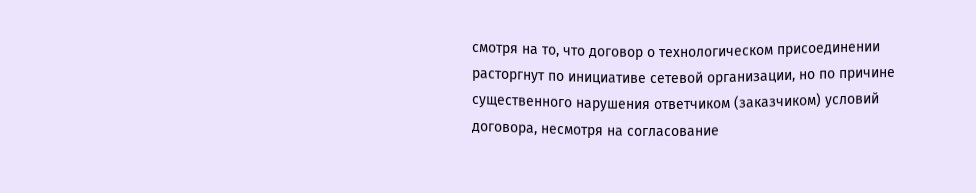смотря на то, что договор о технологическом присоединении расторгнут по инициативе сетевой организации, но по причине существенного нарушения ответчиком (заказчиком) условий договора, несмотря на согласование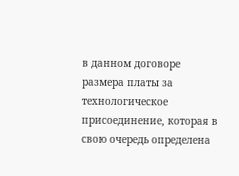в данном договоре размера платы за технологическое присоединение, которая в свою очередь определена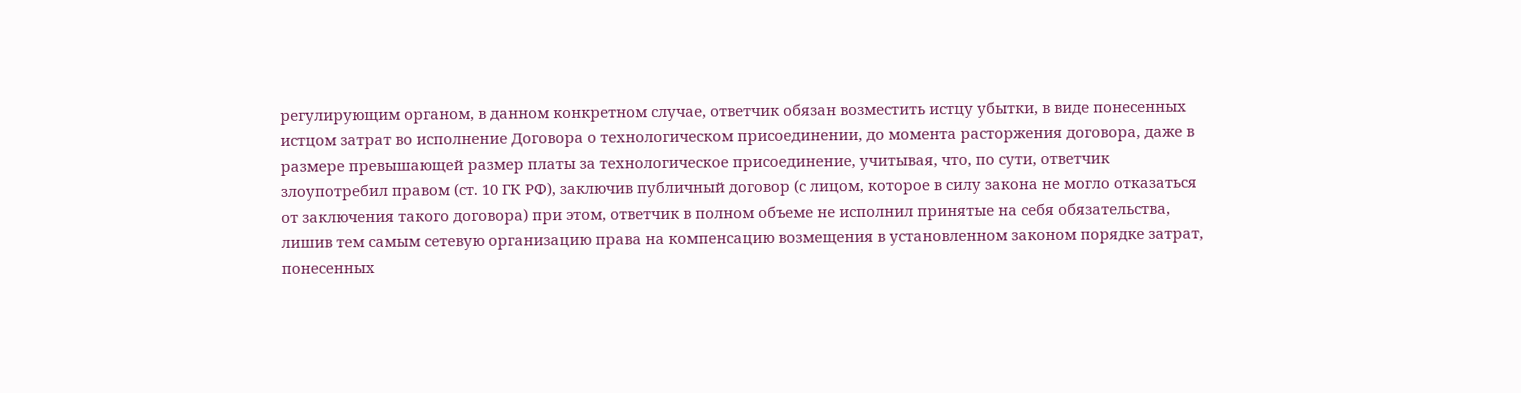регулирующим органом, в данном конкретном случае, ответчик обязан возместить истцу убытки, в виде понесенных истцом затрат во исполнение Договора о технологическом присоединении, до момента расторжения договора, даже в размере превышающей размер платы за технологическое присоединение, учитывая, что, по сути, ответчик злоупотребил правом (ст. 10 ГК РФ), заключив публичный договор (с лицом, которое в силу закона не могло отказаться от заключения такого договора) при этом, ответчик в полном объеме не исполнил принятые на себя обязательства, лишив тем самым сетевую организацию права на компенсацию возмещения в установленном законом порядке затрат, понесенных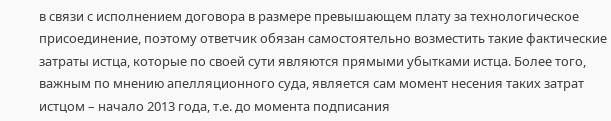в связи с исполнением договора в размере превышающем плату за технологическое присоединение, поэтому ответчик обязан самостоятельно возместить такие фактические затраты истца, которые по своей сути являются прямыми убытками истца. Более того, важным по мнению апелляционного суда, является сам момент несения таких затрат истцом – начало 2013 года, т.е. до момента подписания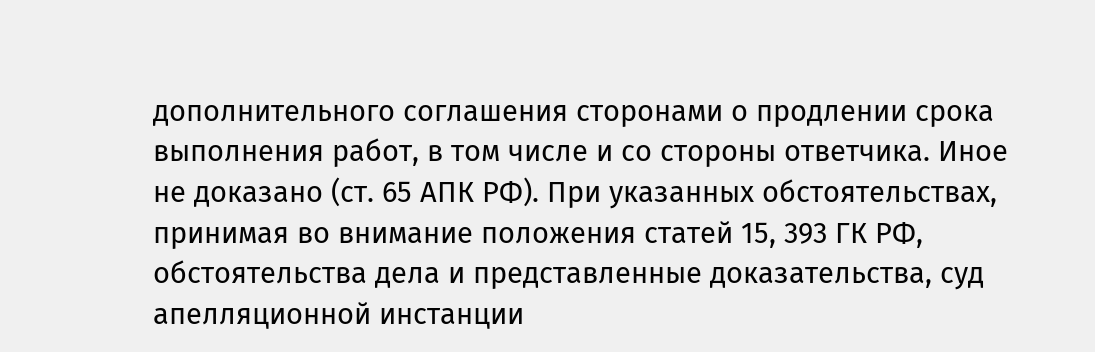дополнительного соглашения сторонами о продлении срока выполнения работ, в том числе и со стороны ответчика. Иное не доказано (ст. 65 АПК РФ). При указанных обстоятельствах, принимая во внимание положения статей 15, 393 ГК РФ, обстоятельства дела и представленные доказательства, суд апелляционной инстанции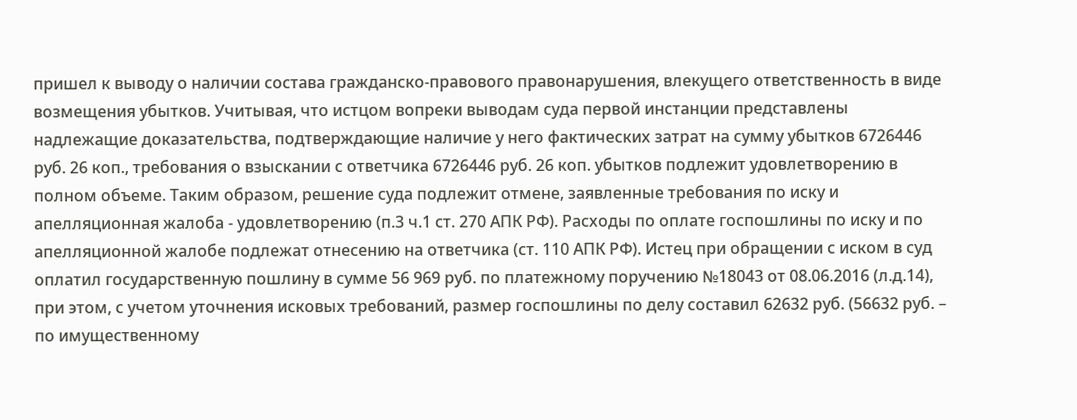пришел к выводу о наличии состава гражданско-правового правонарушения, влекущего ответственность в виде возмещения убытков. Учитывая, что истцом вопреки выводам суда первой инстанции представлены надлежащие доказательства, подтверждающие наличие у него фактических затрат на сумму убытков 6726446 руб. 26 коп., требования о взыскании с ответчика 6726446 руб. 26 коп. убытков подлежит удовлетворению в полном объеме. Таким образом, решение суда подлежит отмене, заявленные требования по иску и апелляционная жалоба - удовлетворению (п.3 ч.1 ст. 270 АПК РФ). Расходы по оплате госпошлины по иску и по апелляционной жалобе подлежат отнесению на ответчика (ст. 110 АПК РФ). Истец при обращении с иском в суд оплатил государственную пошлину в сумме 56 969 руб. по платежному поручению №18043 от 08.06.2016 (л.д.14), при этом, с учетом уточнения исковых требований, размер госпошлины по делу составил 62632 руб. (56632 руб. – по имущественному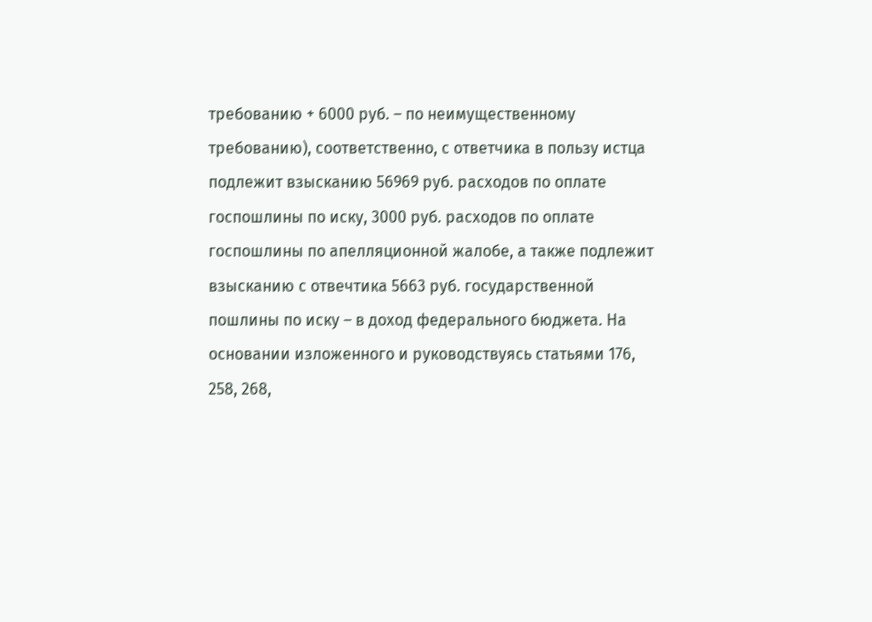требованию + 6000 руб. – по неимущественному требованию), соответственно, с ответчика в пользу истца подлежит взысканию 56969 руб. расходов по оплате госпошлины по иску, 3000 руб. расходов по оплате госпошлины по апелляционной жалобе, а также подлежит взысканию с отвечтика 5663 руб. государственной пошлины по иску – в доход федерального бюджета. На основании изложенного и руководствуясь статьями 176, 258, 268,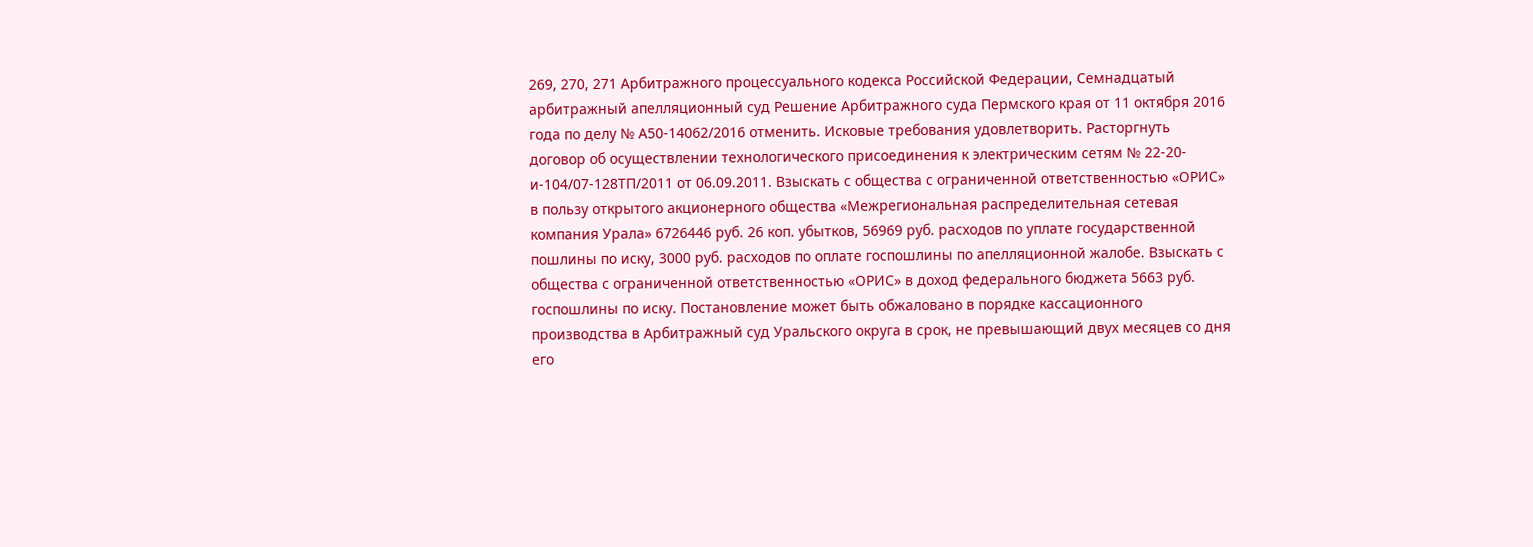269, 270, 271 Арбитражного процессуального кодекса Российской Федерации, Семнадцатый арбитражный апелляционный суд Решение Арбитражного суда Пермского края от 11 октября 2016 года по делу № А50-14062/2016 отменить. Исковые требования удовлетворить. Расторгнуть договор об осуществлении технологического присоединения к электрическим сетям № 22-20-и-104/07-128ТП/2011 от 06.09.2011. Взыскать с общества с ограниченной ответственностью «ОРИС» в пользу открытого акционерного общества «Межрегиональная распределительная сетевая компания Урала» 6726446 руб. 26 коп. убытков, 56969 руб. расходов по уплате государственной пошлины по иску, 3000 руб. расходов по оплате госпошлины по апелляционной жалобе. Взыскать с общества с ограниченной ответственностью «ОРИС» в доход федерального бюджета 5663 руб. госпошлины по иску. Постановление может быть обжаловано в порядке кассационного производства в Арбитражный суд Уральского округа в срок, не превышающий двух месяцев со дня его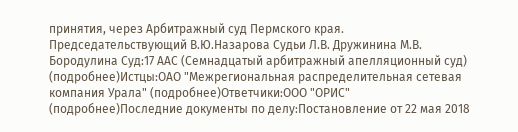принятия, через Арбитражный суд Пермского края. Председательствующий В.Ю.Назарова Судьи Л.В. Дружинина М.В. Бородулина Суд:17 ААС (Семнадцатый арбитражный апелляционный суд) (подробнее)Истцы:ОАО "Межрегиональная распределительная сетевая компания Урала" (подробнее)Ответчики:ООО "ОРИС" (подробнее)Последние документы по делу:Постановление от 22 мая 2018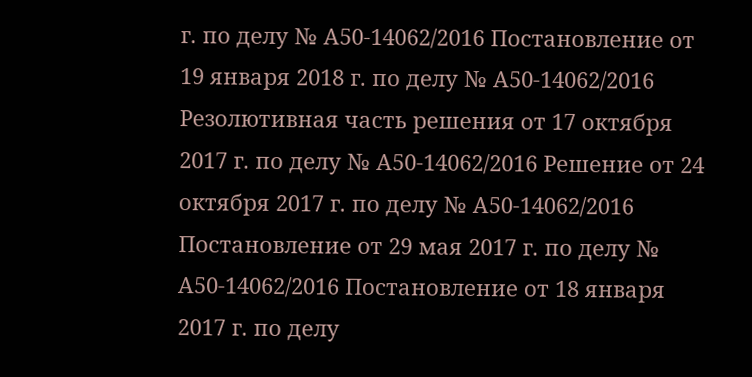г. по делу № А50-14062/2016 Постановление от 19 января 2018 г. по делу № А50-14062/2016 Резолютивная часть решения от 17 октября 2017 г. по делу № А50-14062/2016 Решение от 24 октября 2017 г. по делу № А50-14062/2016 Постановление от 29 мая 2017 г. по делу № А50-14062/2016 Постановление от 18 января 2017 г. по делу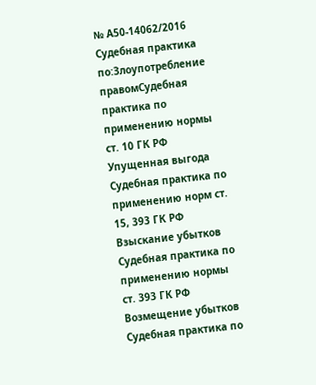№ А50-14062/2016 Судебная практика по:Злоупотребление правомСудебная практика по применению нормы ст. 10 ГК РФ Упущенная выгода Судебная практика по применению норм ст. 15, 393 ГК РФ Взыскание убытков Судебная практика по применению нормы ст. 393 ГК РФ
Возмещение убытков Судебная практика по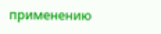применению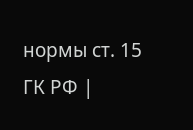нормы ст. 15 ГК РФ |